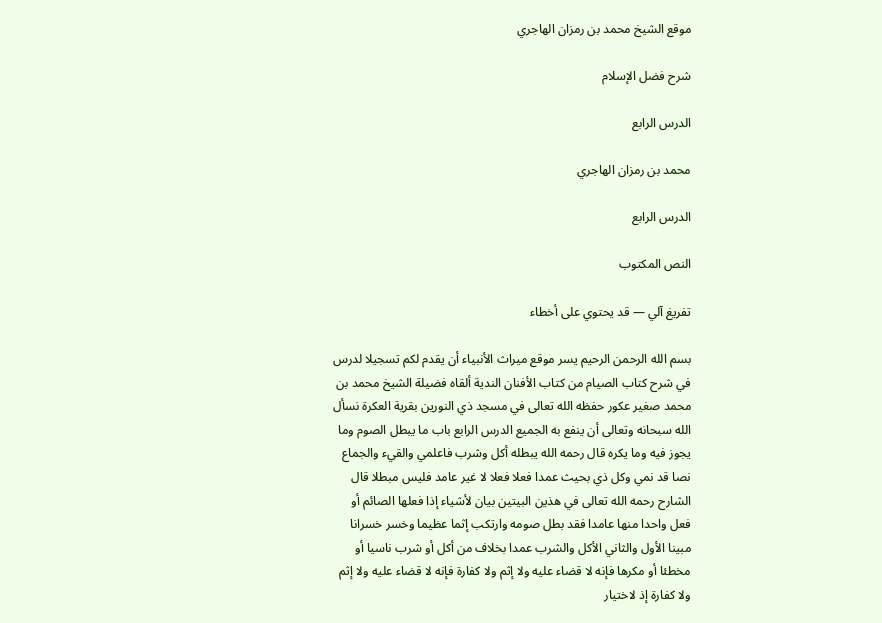موقع الشيخ محمد بن رمزان الهاجري

شرح فضل الإسلام

الدرس الرابع

محمد بن رمزان الهاجري

الدرس الرابع

النص المكتوب

تفريغ آلي — قد يحتوي على أخطاء

بسم الله الرحمن الرحيم يسر موقع ميراث الأنبياء أن يقدم لكم تسجيلا لدرس في شرح كتاب الصيام من كتاب الأفنان الندية ألقاه فضيلة الشيخ محمد بن محمد صغير عكور حفظه الله تعالى في مسجد ذي النورين بقرية العكرة نسأل الله سبحانه وتعالى أن ينفع به الجميع الدرس الرابع باب ما يبطل الصوم وما يجوز فيه وما يكره قال رحمه الله يبطله أكل وشرب فاعلمي والقيء والجماع نصا قد نمي وكل ذي بحيث عمدا فعلا فعلا لا غير عامد فليس مبطلا قال الشارح رحمه الله تعالى في هذين البيتين بيان لأشياء إذا فعلها الصائم أو فعل واحدا منها عامدا فقد بطل صومه وارتكب إثما عظيما وخسر خسرانا مبينا الأول والثاني الأكل والشرب عمدا بخلاف من أكل أو شرب ناسيا أو مخطئا أو مكرها فإنه لا قضاء عليه ولا إثم ولا كفارة فإنه لا قضاء عليه ولا إثم ولا كفارة إذ لاختيار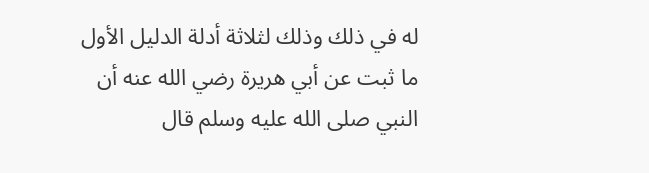له في ذلك وذلك لثلاثة أدلة الدليل الأول ما ثبت عن أبي هريرة رضي الله عنه أن النبي صلى الله عليه وسلم قال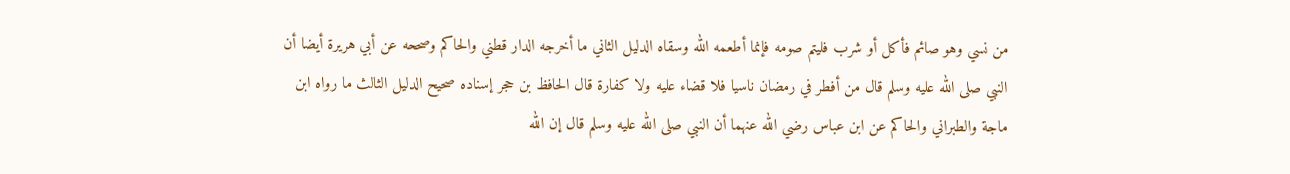من نسي وهو صائم فأكل أو شرب فليتم صومه فإنما أطعمه الله وسقاه الدليل الثاني ما أخرجه الدار قطني والحاكم وصححه عن أبي هريرة أيضا أن النبي صلى الله عليه وسلم قال من أفطر في رمضان ناسيا فلا قضاء عليه ولا كفارة قال الحافظ بن حجر إسناده صحيح الدليل الثالث ما رواه ابن ماجة والطبراني والحاكم عن ابن عباس رضي الله عنهما أن النبي صلى الله عليه وسلم قال إن الله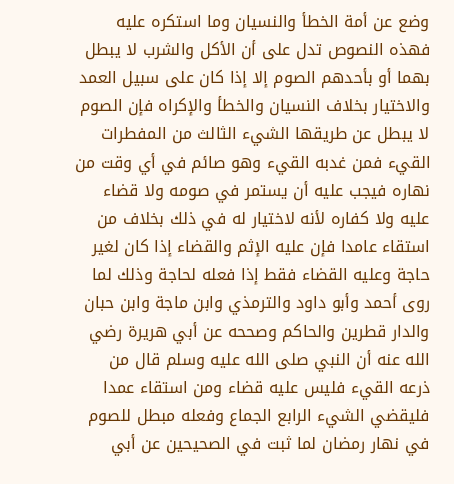وضع عن أمة الخطأ والنسيان وما استكره عليه فهذه النصوص تدل على أن الأكل والشرب لا يبطل بهما أو بأحدهم الصوم إلا إذا كان على سبيل العمد والاختيار بخلاف النسيان والخطأ والإكراه فإن الصوم لا يبطل عن طريقها الشيء الثالث من المفطرات القيء فمن غدبه القيء وهو صائم في أي وقت من نهاره فيجب عليه أن يستمر في صومه ولا قضاء عليه ولا كفاره لأنه لاختيار له في ذلك بخلاف من استقاء عامدا فإن عليه الإثم والقضاء إذا كان لغير حاجة وعليه القضاء فقط إذا فعله لحاجة وذلك لما روى أحمد وأبو داود والترمذي وابن ماجة وابن حبان والدار قطرين والحاكم وصححه عن أبي هريرة رضي الله عنه أن النبي صلى الله عليه وسلم قال من ذرعه القيء فليس عليه قضاء ومن استقاء عمدا فليقضي الشيء الرابع الجماع وفعله مبطل للصوم في نهار رمضان لما ثبت في الصحيحين عن أبي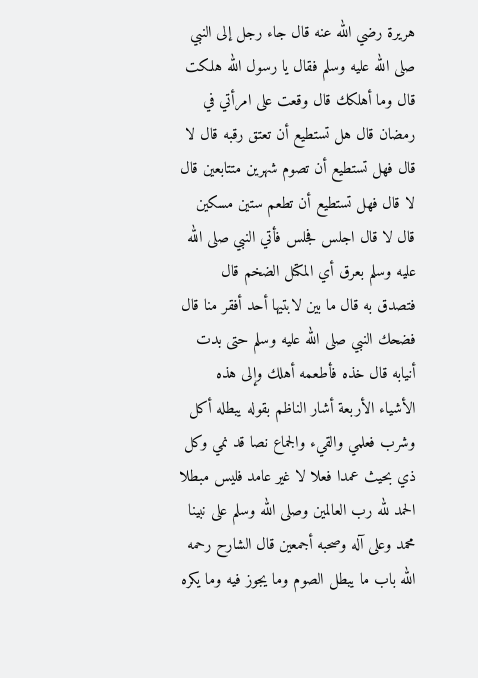هريرة رضي الله عنه قال جاء رجل إلى النبي صلى الله عليه وسلم فقال يا رسول الله هلكت قال وما أهلكك قال وقعت على امرأتي في رمضان قال هل تستطيع أن تعتق رقبه قال لا قال فهل تستطيع أن تصوم شهرين متتابعين قال لا قال فهل تستطيع أن تطعم ستين مسكين قال لا قال اجلس فجلس فأتي النبي صلى الله عليه وسلم بعرق أي المكتل الضخم قال فتصدق به قال ما بين لابتيها أحد أفقر منا قال فضحك النبي صلى الله عليه وسلم حتى بدت أنيابه قال خذه فأطعمه أهلك وإلى هذه الأشياء الأربعة أشار الناظم بقوله يبطله أكل وشرب فعلمي والقيء والجماع نصا قد نمي وكل ذي بحيث عمدا فعلا لا غير عامد فليس مبطلا الحمد لله رب العالمين وصلى الله وسلم على نبينا محمد وعلى آله وصحبه أجمعين قال الشارح رحمه الله باب ما يبطل الصوم وما يجوز فيه وما يكره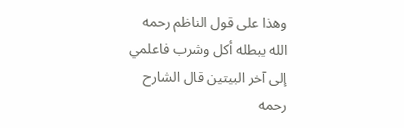وهذا على قول الناظم رحمه الله يبطله أكل وشرب فاعلمي إلى آخر البيتين قال الشارح رحمه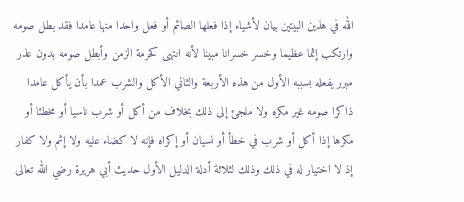الله في هذين البيتين بيان لأشياء إذا فعلها الصائم أو فعل واحدا منها عامدا فقد بطل صومه وارتكب إثما عظيما وخسر خسرانا مبينا لأنه انتهى كحرمة الزمن وأبطل صومه بدون عذر مبرر يفعله بسببه الأول من هذه الأربعة والثاني الأكل والشرب عمدا بأن يأكل عامدا ذاكرا صومه غير مكره ولا ملجئ إلى ذلك بخلاف من أكل أو شرب ناسيا أو مخطئا أو مكرها إذا أكل أو شرب في خطأ أو نسيان أو إكراه فإنه لا كضاء عليه ولا إثم ولا كفار إذ لا اختيار له في ذلك وذلك لثلاثة أدلة الدليل الأول حديث أبي هريرة رضي الله تعالى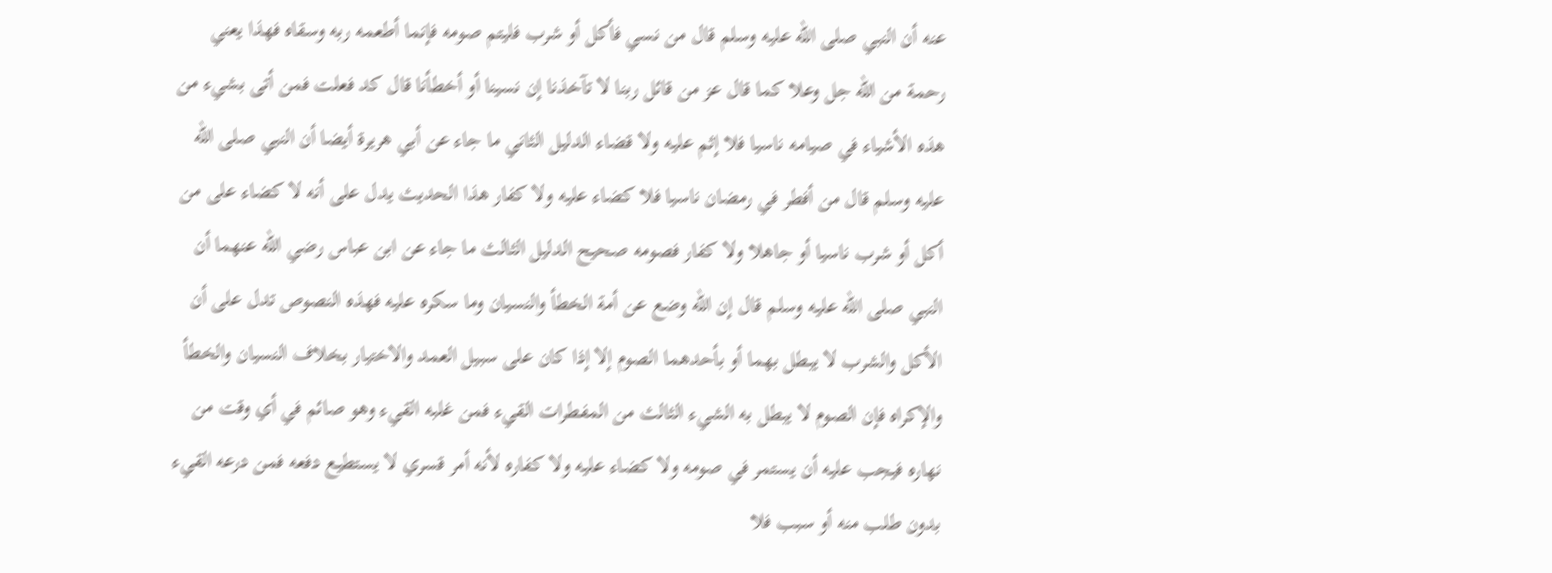عنه أن النبي صلى الله عليه وسلم قال من نسي فأكل أو شرب فليتم صومه فإنما أطعمه ربه وسقاه فهذا يعني رحمة من الله جل وعلا كما قال عز من قائل ربنا لا تآخذنا إن نسينا أو أخطأنا قال كد فعلت فمن أتى بشيء من هذه الأشياء في صيامه ناسيا فلا إثم عليه ولا قضاء الدليل الثاني ما جاء عن أبي هريرة أيضا أن النبي صلى الله عليه وسلم قال من أفطر في رمضان ناسيا فلا كضاء عليه ولا كفار هذا الحديث يدل على أنه لا كضاء على من أكل أو شرب ناسيا أو جاهلا ولا كفار فصومه صحيح الدليل الثالث ما جاء عن ابن عباس رضي الله عنهما أن النبي صلى الله عليه وسلم قال إن الله وضع عن أمة الخطأ والنسيان وما سكره عليه فهذه النصوص تدل على أن الأكل والشرب لا يبطل بهما أو بأحدهما الصوم إلا إذا كان على سبيل العمد والاختيار بخلاف النسيان والخطأ والإكراه فإن الصوم لا يبطل به الشيء الثالث من المفطرات القيء فمن غلبه القيء وهو صائم في أي وقت من نهاره فيجب عليه أن يستمر في صومه ولا كضاء عليه ولا كفاره لأنه أمر قسري لا يستطيع دفعه فمن درعه القيء بدون طلب منه أو سبب فلا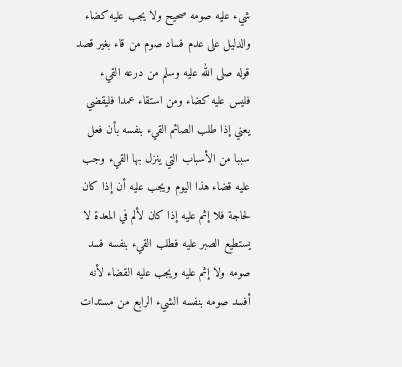شيء عليه صومه صحيح ولا يجب عليه كضاء والدليل على عدم فساد صوم من قاء بغير قصد قوله صلى الله عليه وسلم من درعه القيء فليس عليه كضاء ومن استقاء عمدا فليقضي يعني إذا طلب الصائم القيء بنفسه بأن فعل سببا من الأسباب التي ينزل بها القيء وجب عليه قضاء هذا اليوم ويجب عليه أن إذا كان لحاجة فلا إثم عليه إذا كان لألم في المعدة لا يستطيع الصبر عليه فطلب القيء بنفسه فسد صومه ولا إثم عليه ويجب عليه القضاء لأنه أفسد صومه بنفسه الشيء الرابع من مستدات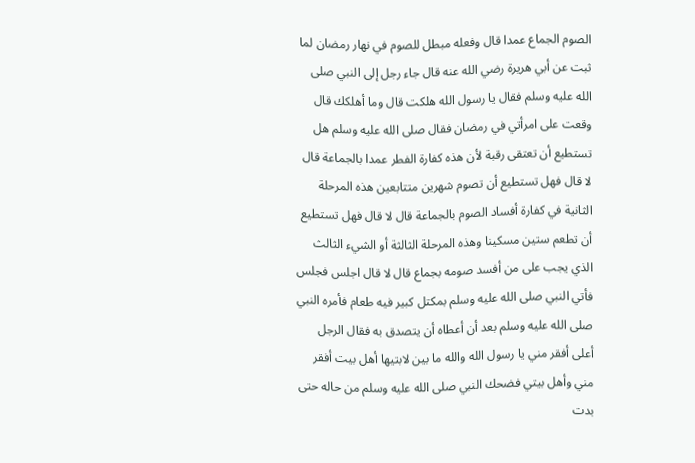الصوم الجماع عمدا قال وفعله مبطل للصوم في نهار رمضان لما ثبت عن أبي هريرة رضي الله عنه قال جاء رجل إلى النبي صلى الله عليه وسلم فقال يا رسول الله هلكت قال وما أهلكك قال وقعت على امرأتي في رمضان فقال صلى الله عليه وسلم هل تستطيع أن تعتقى رقبة لأن هذه كفارة الفطر عمدا بالجماعة قال لا قال فهل تستطيع أن تصوم شهرين متتابعين هذه المرحلة الثانية في كفارة أفساد الصوم بالجماعة قال لا قال فهل تستطيع أن تطعم ستين مسكينا وهذه المرحلة الثالثة أو الشيء الثالث الذي يجب على من أفسد صومه بجماع قال لا قال اجلس فجلس فأتي النبي صلى الله عليه وسلم بمكتل كبير فيه طعام فأمره النبي صلى الله عليه وسلم بعد أن أعطاه أن يتصدق به فقال الرجل أعلى أفقر مني يا رسول الله والله ما بين لابتيها أهل بيت أفقر مني وأهل بيتي فضحك النبي صلى الله عليه وسلم من حاله حتى بدت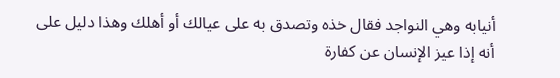أنيابه وهي النواجد فقال خذه وتصدق به على عيالك أو أهلك وهذا دليل على أنه إذا عيز الإنسان عن كفارة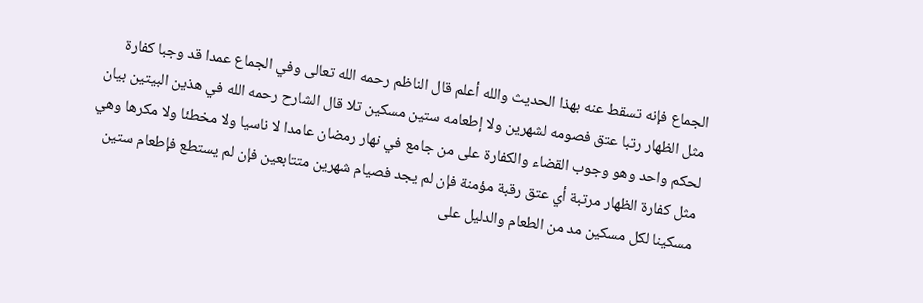الجماع فإنه تسقط عنه بهذا الحديث والله أعلم قال الناظم رحمه الله تعالى وفي الجماع عمدا قد وجبا كفارة مثل الظهار رتبا عتق فصومه لشهرين ولا إطعامه ستين مسكين تلا قال الشارح رحمه الله في هذين البيتين بيان لحكم واحد وهو وجوب القضاء والكفارة على من جامع في نهار رمضان عامدا لا ناسيا ولا مخطئا ولا مكرها وهي مثل كفارة الظهار مرتبة أي عتق رقبة مؤمنة فإن لم يجد فصيام شهرين متتابعين فإن لم يستطع فإطعام ستين مسكينا لكل مسكين مد من الطعام والدليل على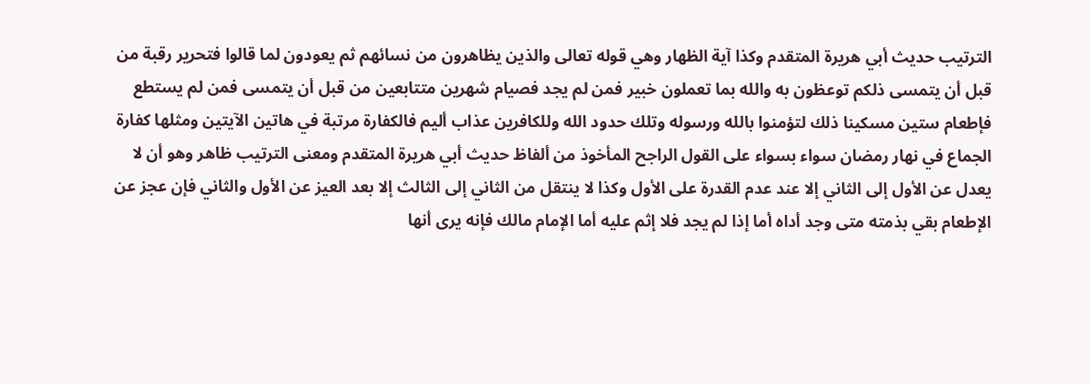الترتيب حديث أبي هريرة المتقدم وكذا آية الظهار وهي قوله تعالى والذين يظاهرون من نسائهم ثم يعودون لما قالوا فتحرير رقبة من قبل أن يتمسى ذلكم توعظون به والله بما تعملون خبير فمن لم يجد فصيام شهرين متتابعين من قبل أن يتمسى فمن لم يستطع فإطعام ستين مسكينا ذلك لتؤمنوا بالله ورسوله وتلك حدود الله وللكافرين عذاب أليم فالكفارة مرتبة في هاتين الآيتين ومثلها كفارة الجماع في نهار رمضان سواء بسواء على القول الراجح المأخوذ من ألفاظ حديث أبي هريرة المتقدم ومعنى الترتيب ظاهر وهو أن لا يعدل عن الأول إلى الثاني إلا عند عدم القدرة على الأول وكذا لا ينتقل من الثاني إلى الثالث إلا بعد العيز عن الأول والثاني فإن عجز عن الإطعام بقي بذمته متى وجد أداه أما إذا لم يجد فلا إثم عليه أما الإمام مالك فإنه يرى أنها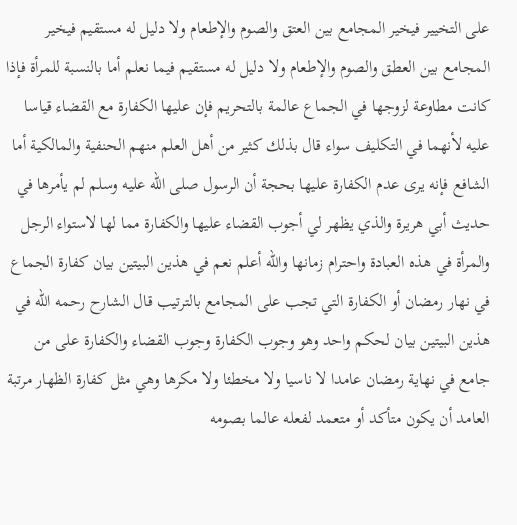على التخيير فيخير المجامع بين العتق والصوم والإطعام ولا دليل له مستقيم فيخير المجامع بين العطق والصوم والإطعام ولا دليل له مستقيم فيما نعلم أما بالنسبة للمرأة فإذا كانت مطاوعة لزوجها في الجماع عالمة بالتحريم فإن عليها الكفارة مع القضاء قياسا عليه لأنهما في التكليف سواء قال بذلك كثير من أهل العلم منهم الحنفية والمالكية أما الشافع فإنه يرى عدم الكفارة عليها بحجة أن الرسول صلى الله عليه وسلم لم يأمرها في حديث أبي هريرة والذي يظهر لي أجوب القضاء عليها والكفارة مما لها لاستواء الرجل والمرأة في هذه العبادة واحترام زمانها والله أعلم نعم في هذين البيتين بيان كفارة الجماع في نهار رمضان أو الكفارة التي تجب على المجامع بالترتيب قال الشارح رحمه الله في هذين البيتين بيان لحكم واحد وهو وجوب الكفارة وجوب القضاء والكفارة على من جامع في نهاية رمضان عامدا لا ناسيا ولا مخطئا ولا مكرها وهي مثل كفارة الظهار مرتبة العامد أن يكون متأكد أو متعمد لفعله عالما بصومه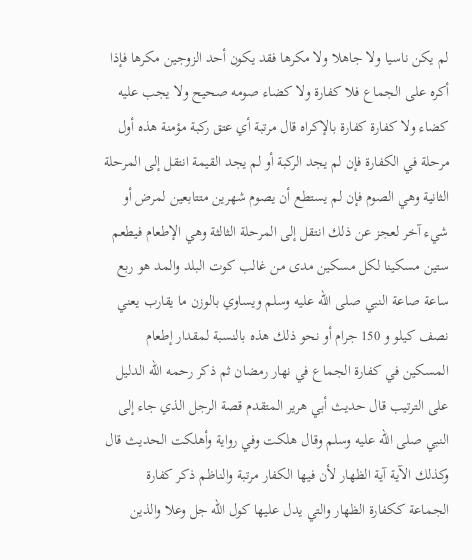لم يكن ناسيا ولا جاهلا ولا مكرها فقد يكون أحد الزوجين مكرها فإذا أكره على الجماع فلا كفارة ولا كضاء صومه صحيح ولا يجب عليه كضاء ولا كفارة كفارة بالإكراه قال مرتبة أي عتق ركبة مؤمنة هذه أول مرحلة في الكفارة فإن لم يجد الركبة أو لم يجد القيمة انتقل إلى المرحلة الثانية وهي الصوم فإن لم يستطع أن يصوم شهرين متتابعين لمرض أو شيء آخر لعجز عن ذلك انتقل إلى المرحلة الثالثة وهي الإطعام فيطعم ستين مسكينا لكل مسكين مدى من غالب كوت البلد والمد هو ربع ساعة صاعة النبي صلى الله عليه وسلم ويساوي بالوزن ما يقارب يعني نصف كيلو و 150 جرام أو نحو ذلك هذه بالنسبة لمقدار إطعام المسكين في كفارة الجماع في نهار رمضان ثم ذكر رحمه الله الدليل على الترتيب قال حديث أبي هرير المتقدم قصة الرجل الذي جاء إلى النبي صلى الله عليه وسلم وقال هلكت وفي رواية وأهلكت الحديث قال وكذلك الآية آية الظهار لأن فيها الكفار مرتبة والناظم ذكر كفارة الجماعة ككفارة الظهار والتي يدل عليها كول الله جل وعلا والذين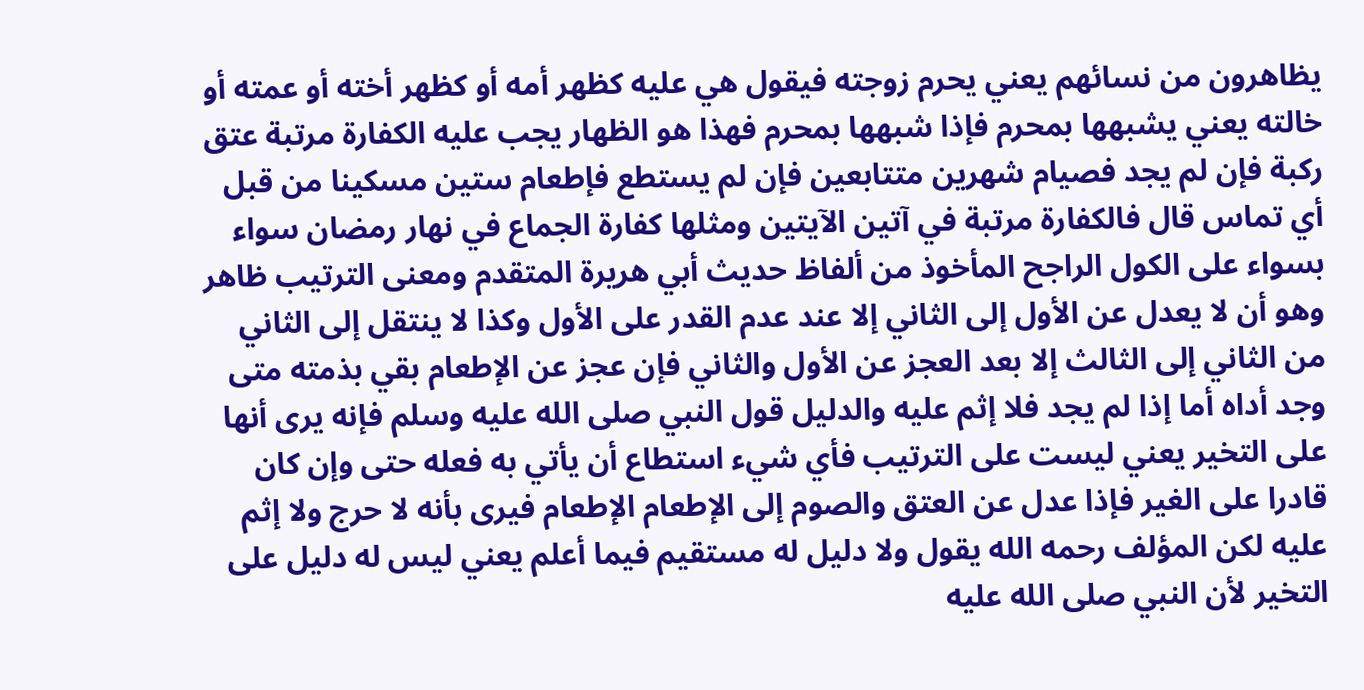يظاهرون من نسائهم يعني يحرم زوجته فيقول هي عليه كظهر أمه أو كظهر أخته أو عمته أو خالته يعني يشبهها بمحرم فإذا شبهها بمحرم فهذا هو الظهار يجب عليه الكفارة مرتبة عتق ركبة فإن لم يجد فصيام شهرين متتابعين فإن لم يستطع فإطعام ستين مسكينا من قبل أي تماس قال فالكفارة مرتبة في آتين الآيتين ومثلها كفارة الجماع في نهار رمضان سواء بسواء على الكول الراجح المأخوذ من ألفاظ حديث أبي هريرة المتقدم ومعنى الترتيب ظاهر وهو أن لا يعدل عن الأول إلى الثاني إلا عند عدم القدر على الأول وكذا لا ينتقل إلى الثاني من الثاني إلى الثالث إلا بعد العجز عن الأول والثاني فإن عجز عن الإطعام بقي بذمته متى وجد أداه أما إذا لم يجد فلا إثم عليه والدليل قول النبي صلى الله عليه وسلم فإنه يرى أنها على التخير يعني ليست على الترتيب فأي شيء استطاع أن يأتي به فعله حتى وإن كان قادرا على الغير فإذا عدل عن العتق والصوم إلى الإطعام الإطعام فيرى بأنه لا حرج ولا إثم عليه لكن المؤلف رحمه الله يقول ولا دليل له مستقيم فيما أعلم يعني ليس له دليل على التخير لأن النبي صلى الله عليه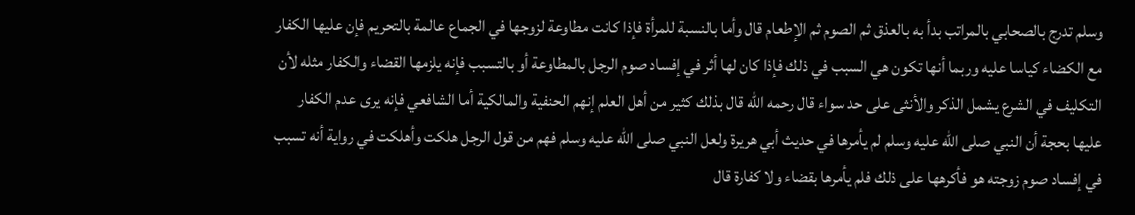وسلم تدرج بالصحابي بالمراتب بدأ به بالعذق ثم الصوم ثم الإطعام قال وأما بالنسبة للمرأة فإذا كانت مطاوعة لزوجها في الجماع عالمة بالتحريم فإن عليها الكفار مع الكضاء كياسا عليه وربما أنها تكون هي السبب في ذلك فإذا كان لها أثر في إفساد صوم الرجل بالمطاوعة أو بالتسبب فإنه يلزمها القضاء والكفار مثله لأن التكليف في الشرع يشمل الذكر والأنثى على حد سواء قال رحمه الله قال بذلك كثير من أهل العلم إنهم الحنفية والمالكية أما الشافعي فإنه يرى عدم الكفار عليها بحجة أن النبي صلى الله عليه وسلم لم يأمرها في حديث أبي هريرة ولعل النبي صلى الله عليه وسلم فهم من قول الرجل هلكت وأهلكت في رواية أنه تسبب في إفساد صوم زوجته هو فأكرهها على ذلك فلم يأمرها بقضاء ولا كفارة قال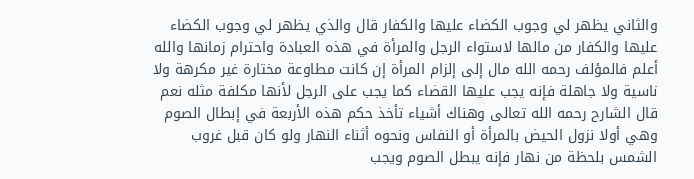والثاني يظهر لي وجوب الكضاء عليها والكفار قال والذي يظهر لي وجوب الكضاء عليها والكفار من مالها لاستواء الرجل والمرأة في هذه العبادة واحترام زمانها والله أعلم فالمؤلف رحمه الله مال إلى إلزام المرأة إن كانت مطاوعة مختارة غير مكرهة ولا ناسية ولا جاهلة فإنه يجب عليها القضاء كما يجب على الرجل لأنها مكلفة مثله نعم قال الشارح رحمه الله تعالى وهناك أشياء تأخذ حكم هذه الأربعة في إبطال الصوم وهي أولا نزول الحيض بالمرأة أو النفاس ونحوه أثناء النهار ولو كان قبل غروب الشمس بلحظة من نهار فإنه يبطل الصوم ويجب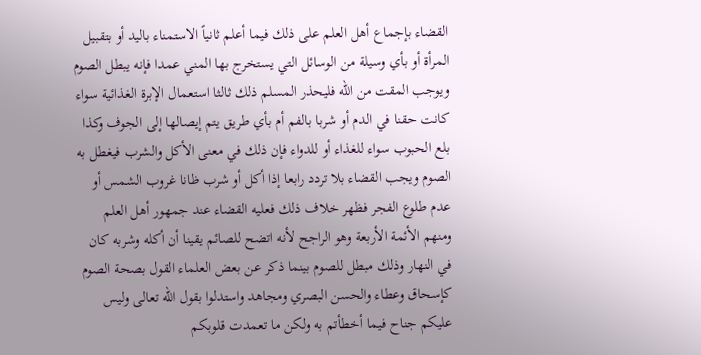القضاء بإجماع أهل العلم على ذلك فيما أعلم ثانياً الاستمناء باليد أو بتقبيل المرأة أو بأي وسيلة من الوسائل التي يستخرج بها المني عمدا فإنه يبطل الصوم ويوجب المقت من الله فليحذر المسلم ذلك ثالثا استعمال الإبرة الغذائية سواء كانت حقنا في الدم أو شربا بالفم أم بأي طريق يتم إيصالها إلى الجوف وكذا بلع الحبوب سواء للغذاء أو للدواء فإن ذلك في معنى الأكل والشرب فيغطل به الصوم ويجب القضاء بلا تردد رابعا إذا أكل أو شرب ظانا غروب الشمس أو عدم طلوع الفجر فظهر خلاف ذلك فعليه القضاء عند جمهور أهل العلم ومنهم الأئمة الأربعة وهو الراجح لأنه اتضح للصائم يقينا أن أكله وشربه كان في النهار وذلك مبطل للصوم بينما ذكر عن بعض العلماء القول بصحة الصوم كإسحاق وعطاء والحسن البصري ومجاهد واستدلوا بقول الله تعالى وليس عليكم جناح فيما أخطأتم به ولكن ما تعمدت قلوبكم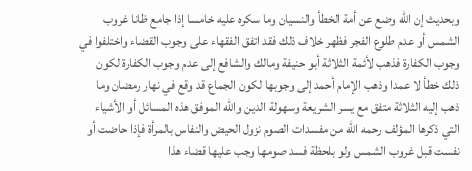وبحديث إن الله وضع عن أمة الخطأ والنسيان وما سكره عليه خامسا إذا جامع ظانا غروب الشمس أو عدم طلوع الفجر فظهر خلاف ذلك فقد اتفق الفقهاء على وجوب القضاء واختلفوا في وجوب الكفارة فذهب لأئمة الثلاثة أبو حنيفة ومالك والشافع إلى عدم وجوب الكفارة لكون ذلك خطأ لا عمدا وذهب الإمام أحمد إلى وجوبها لكون الجماع قد وقع في نهار رمضان وما ذهب إليه الثلاثة متفق مع يسر الشريعة وسهولة الدين والله الموفق هذه المسائل أو الأشياء التي ذكرها المؤلف رحمه الله من مفسدات الصوم نزول الحيض والنفاس بالمرأة فإذا حاضت أو نفست قبل غروب الشمس ولو بلحظة فسد صومها وجب عليها قضاء هذا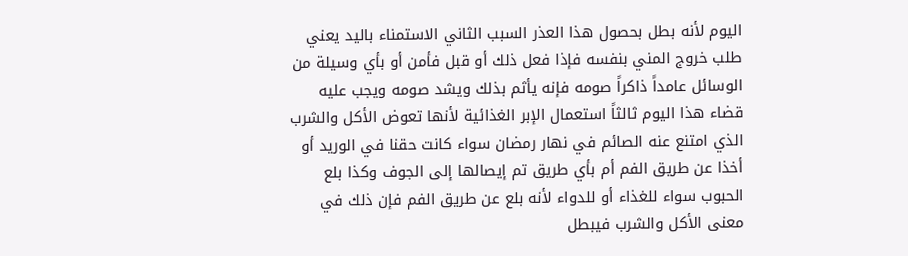اليوم لأنه بطل بحصول هذا العذر السبب الثاني الاستمناء باليد يعني طلب خروج المني بنفسه فإذا فعل ذلك أو قبل فأمن أو بأي وسيلة من الوسائل عامداً ذاكراً صومه فإنه يأثم بذلك ويشد صومه ويجب عليه قضاء هذا اليوم ثالثاً استعمال الإبر الغذائية لأنها تعوض الأكل والشرب الذي امتنع عنه الصائم في نهار رمضان سواء كانت حقنا في الوريد أو أخذا عن طريق الفم أم بأي طريق تم إيصالها إلى الجوف وكذا بلع الحبوب سواء للغذاء أو للدواء لأنه بلع عن طريق الفم فإن ذلك في معنى الأكل والشرب فيبطل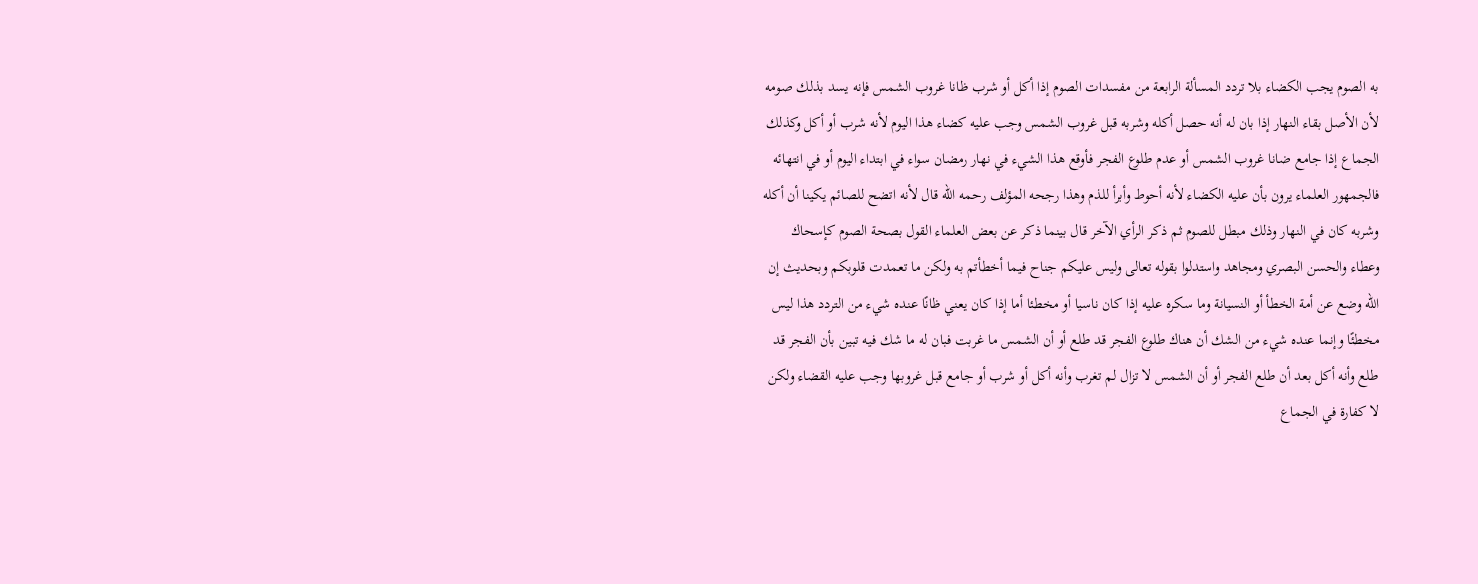به الصوم يجب الكضاء بلا تردد المسألة الرابعة من مفسدات الصوم إذا أكل أو شرب ظانا غروب الشمس فإنه يسد بذلك صومه لأن الأصل بقاء النهار إذا بان له أنه حصل أكله وشربه قبل غروب الشمس وجب عليه كضاء هذا اليوم لأنه شرب أو أكل وكذلك الجماع إذا جامع ضانا غروب الشمس أو عدم طلوع الفجر فأوقع هذا الشيء في نهار رمضان سواء في ابتداء اليوم أو في انتهائه فالجمهور العلماء يرون بأن عليه الكضاء لأنه أحوط وأبرأ للذم وهذا رجحه المؤلف رحمه الله قال لأنه اتضح للصائم يكينا أن أكله وشربه كان في النهار وذلك مبطل للصوم ثم ذكر الرأي الآخر قال بينما ذكر عن بعض العلماء القول بصحة الصوم كإسحاك وعطاء والحسن البصري ومجاهد واستدلوا بقوله تعالى وليس عليكم جناح فيما أخطأتم به ولكن ما تعمدت قلوبكم وبحديث إن الله وضع عن أمة الخطأ أو النسيانة وما سكره عليه إذا كان ناسيا أو مخطئا أما إذا كان يعني ظانًا عنده شيء من التردد هذا ليس مخطئًا وإنما عنده شيء من الشك أن هناك طلوع الفجر قد طلع أو أن الشمس ما غربت فبان له ما شك فيه تبين بأن الفجر قد طلع وأنه أكل بعد أن طلع الفجر أو أن الشمس لا تزال لم تغرب وأنه أكل أو شرب أو جامع قبل غروبها وجب عليه القضاء ولكن لا كفارة في الجماع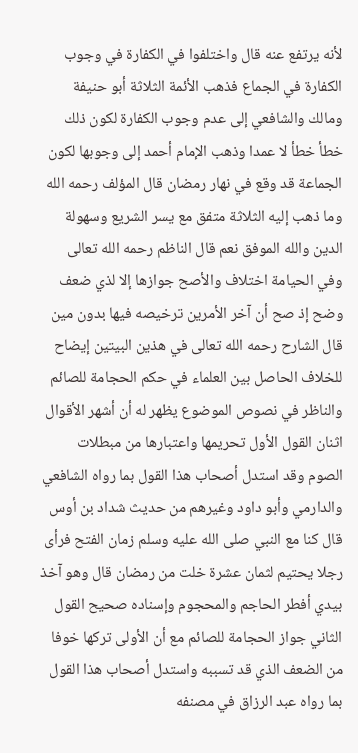لأنه يرتفع عنه قال واختلفوا في الكفارة في وجوب الكفارة في الجماع فذهب الأئمة الثلاثة أبو حنيفة ومالك والشافعي إلى عدم وجوب الكفارة لكون ذلك خطأ خطأ لا عمدا وذهب الإمام أحمد إلى وجوبها لكون الجماعة قد وقع في نهار رمضان قال المؤلف رحمه الله وما ذهب إليه الثلاثة متفق مع يسر الشريع وسهولة الدين والله الموفق نعم قال الناظم رحمه الله تعالى وفي الحيامة اختلاف والأصح جوازها إلا لذي ضعف وضح إذ صح أن آخر الأمرين ترخيصه فيها بدون مين قال الشارح رحمه الله تعالى في هذين البيتين إيضاح للخلاف الحاصل بين العلماء في حكم الحجامة للصائم والناظر في نصوص الموضوع يظهر له أن أشهر الأقوال اثنان القول الأول تحريمها واعتبارها من مبطلات الصوم وقد استدل أصحاب هذا القول بما رواه الشافعي والدارمي وأبو داود وغيرهم من حديث شداد بن أوس قال كنا مع النبي صلى الله عليه وسلم زمان الفتح فرأى رجلا يحتيم لثمان عشرة خلت من رمضان قال وهو آخذ بيدي أفطر الحاجم والمحجوم وإسناده صحيح القول الثاني جواز الحجامة للصائم مع أن الأولى تركها خوفا من الضعف الذي قد تسببه واستدل أصحاب هذا القول بما رواه عبد الرزاق في مصنفه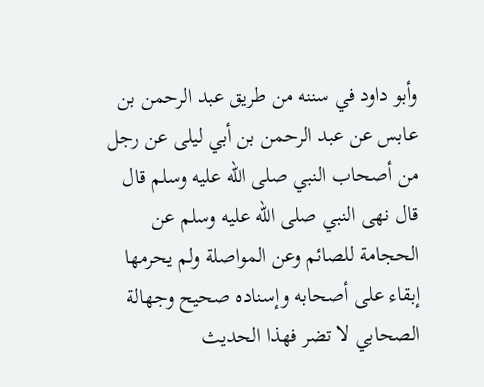وأبو داود في سننه من طريق عبد الرحمن بن عابس عن عبد الرحمن بن أبي ليلى عن رجل من أصحاب النبي صلى الله عليه وسلم قال قال نهى النبي صلى الله عليه وسلم عن الحجامة للصائم وعن المواصلة ولم يحرمها إبقاء على أصحابه وإسناده صحيح وجهالة الصحابي لا تضر فهذا الحديث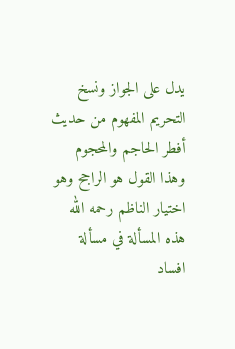يدل على الجواز ونسخ التحريم المفهوم من حديث أفطر الحاجم والمحجوم وهذا القول هو الراجح وهو اختيار الناظم رحمه الله هذه المسألة في مسألة افساد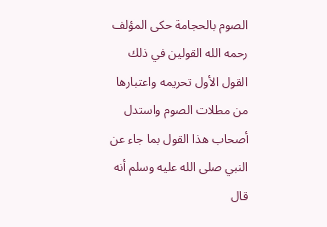الصوم بالحجامة حكى المؤلف رحمه الله القولين في ذلك القول الأول تحريمه واعتبارها من مطلات الصوم واستدل أصحاب هذا القول بما جاء عن النبي صلى الله عليه وسلم أنه قال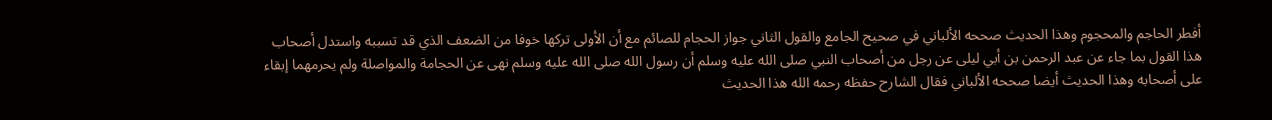أفطر الحاجم والمحجوم وهذا الحديث صححه الألباني في صحيح الجامع والقول الثاني جواز الحجام للصائم مع أن الأولى تركها خوفا من الضعف الذي قد تسببه واستدل أصحاب هذا القول بما جاء عن عبد الرحمن بن أبي ليلى عن رجل من أصحاب النبي صلى الله عليه وسلم أن رسول الله صلى الله عليه وسلم نهى عن الحجامة والمواصلة ولم يحرمهما إبقاء على أصحابه وهذا الحديث أيضا صححه الألباني فقال الشارح حفظه رحمه الله هذا الحديث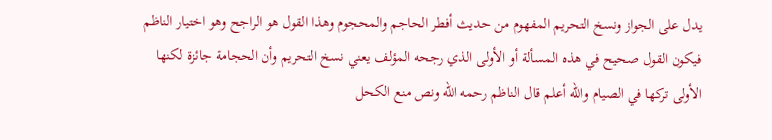يدل على الجواز ونسخ التحريم المفهوم من حديث أفطر الحاجم والمحجوم وهذا القول هو الراجح وهو اختيار الناظم فيكون القول صحيح في هذه المسألة أو الأولى الذي رجحه المؤلف يعني نسخ التحريم وأن الحجامة جائزة لكنها الأولى تركها في الصيام والله أعلم قال الناظم رحمه الله ونص منع الكحل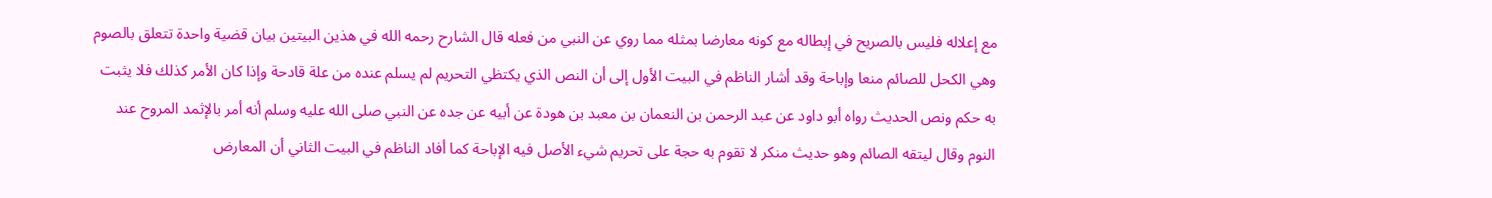مع إعلاله فليس بالصريح في إبطاله مع كونه معارضا بمثله مما روي عن النبي من فعله قال الشارح رحمه الله في هذين البيتين بيان قضية واحدة تتعلق بالصوم وهي الكحل للصائم منعا وإباحة وقد أشار الناظم في البيت الأول إلى أن النص الذي يكتظي التحريم لم يسلم عنده من علة قادحة وإذا كان الأمر كذلك فلا يثبت به حكم ونص الحديث رواه أبو داود عن عبد الرحمن بن النعمان بن معبد بن هودة عن أبيه عن جده عن النبي صلى الله عليه وسلم أنه أمر بالإثمد المروح عند النوم وقال ليتقه الصائم وهو حديث منكر لا تقوم به حجة على تحريم شيء الأصل فيه الإباحة كما أفاد الناظم في البيت الثاني أن المعارض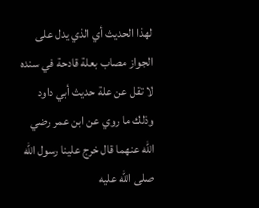لهذا الحديث أي الذي يدل على الجواز مصاب بعلة قادحة في سنده لا تقل عن علة حديث أبي داود وذلك ما روي عن ابن عمر رضي الله عنهما قال خرج علينا رسول الله صلى الله عليه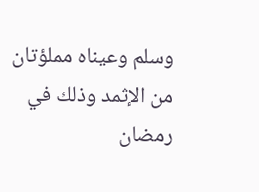وسلم وعيناه مملؤتان من الإثمد وذلك في رمضان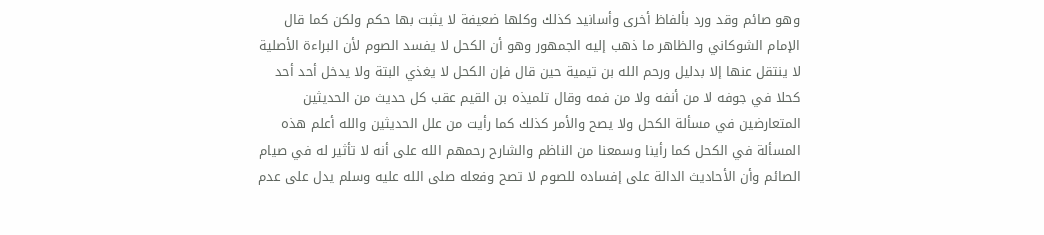وهو صائم وقد ورد بألفاظ أخرى وأسانيد كذلك وكلها ضعيفة لا يثبت بها حكم ولكن كما قال الإمام الشوكاني والظاهر ما ذهب إليه الجمهور وهو أن الكحل لا يفسد الصوم لأن البراءة الأصلية لا ينتقل عنها إلا بدليل ورحم الله بن تيمية حين قال فإن الكحل لا يغذي البتة ولا يدخل أحد أحد كحلا في جوفه لا من أنفه ولا من فمه وقال تلميذه بن القيم عقب كل حديث من الحديثين المتعارضين في مسألة الكحل ولا يصح والأمر كذلك كما رأيت من علل الحديثين والله أعلم هذه المسألة في الكحل كما رأينا وسمعنا من الناظم والشارح رحمهم الله على أنه لا تأثير له في صيام الصائم وأن الأحاديث الدالة على إفساده للصوم لا تصح وفعله صلى الله عليه وسلم يدل على عدم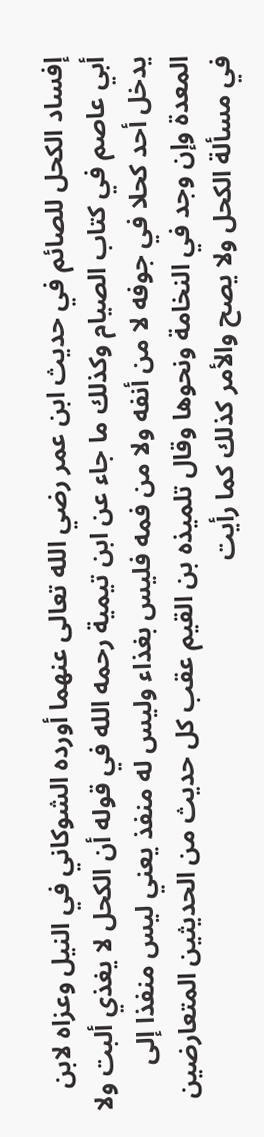إفساد الكحل للصائم في حديث ابن عمر رضي الله تعالى عنهما أورده الشوكاني في النيل وعزاه لابن أبي عاصم في كتاب الصيام وكذلك ما جاء عن ابن تيمية رحمه الله في قوله أن الكحل لا يغذي ألبت ولا يدخل أحد كحلا في جوفه لا من أنفه ولا من فمه فليس بغذاء وليس له منفذ يعني ليس منفذا إلى المعدة وإن وجد في النخامة ونحوها وقال تلميذه بن القيم عقب كل حديث من الحديثين المتعارضين في مسألة الكحل ولا يصح والأمر كذلك كما رأيت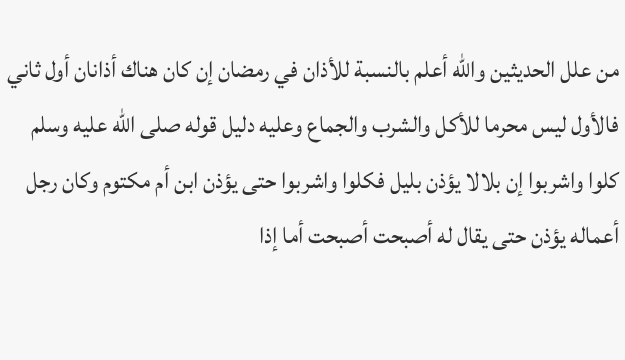من علل الحديثين والله أعلم بالنسبة للأذان في رمضان إن كان هناك أذانان أول ثاني فالأول ليس محرما للأكل والشرب والجماع وعليه دليل قوله صلى الله عليه وسلم كلوا واشربوا إن بلالا يؤذن بليل فكلوا واشربوا حتى يؤذن ابن أم مكتوم وكان رجل أعماله يؤذن حتى يقال له أصبحت أصبحت أما إذا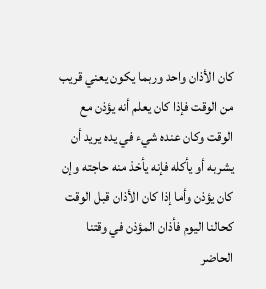كان الأذان واحد وربما يكون يعني قريب من الوقت فإذا كان يعلم أنه يؤذن مع الوقت وكان عنده شيء في يده يريد أن يشربه أو يأكله فإنه يأخذ منه حاجته وإن كان يؤذن وأما إذا كان الأذان قبل الوقت كحالنا اليوم فأذان المؤذن في وقتنا الحاضر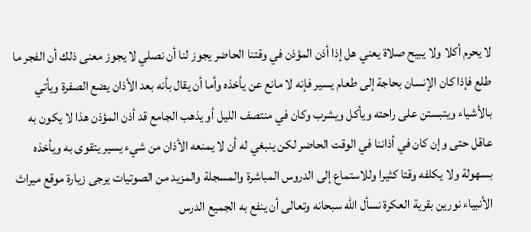لا يحرم أكلا ولا يبيح صلاة يعني هل إذا أذن المؤذن في وقتنا الحاضر يجوز لنا أن نصلي لا يجوز معنى ذلك أن الفجر ما طلع فإذا كان الإنسان بحاجة إلى طعام يسير فإنه لا مانع عن يأخذه وأما أن يقال بأنه بعد الأذان يضع الصفرة ويأتي بالأشياء ويتبستن على راحته ويأكل ويشرب وكان في منتصف الليل أو يذهب الجامع قد أذن المؤذن هذا لا يكون به عاقل حتى وإن كان في أذاننا في الوقت الحاضر لكن ينبغي له أن لا يمنعه الأذان من شيء يسير يتقوى به ويأخذه بسهولة ولا يكلفه وقتا كثيرا وللاستماع إلى الدروس المباشرة والمسجلة والمزيد من الصوتيات يرجى زيارة موقع ميراث الأنبياء نورين بقرية العكرة نسأل الله سبحانه وتعالى أن ينفع به الجميع الدرس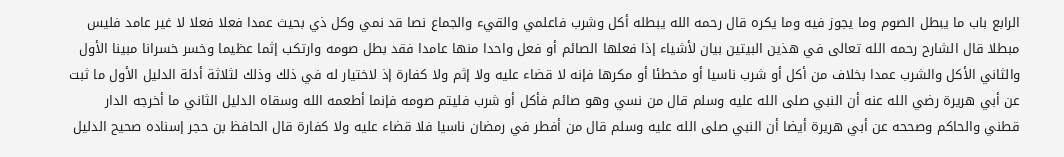الرابع باب ما يبطل الصوم وما يجوز فيه وما يكره قال رحمه الله يبطله أكل وشرب فاعلمي والقيء والجماع نصا قد نمي وكل ذي بحيث عمدا فعلا فعلا لا غير عامد فليس مبطلا قال الشارح رحمه الله تعالى في هذين البيتين بيان لأشياء إذا فعلها الصائم أو فعل واحدا منها عامدا فقد بطل صومه وارتكب إثما عظيما وخسر خسرانا مبينا الأول والثاني الأكل والشرب عمدا بخلاف من أكل أو شرب ناسيا أو مخطئا أو مكرها فإنه لا قضاء عليه ولا إثم ولا كفارة إذ لاختيار له في ذلك وذلك لثلاثة أدلة الدليل الأول ما ثبت عن أبي هريرة رضي الله عنه أن النبي صلى الله عليه وسلم قال من نسي وهو صائم فأكل أو شرب فليتم صومه فإنما أطعمه الله وسقاه الدليل الثاني ما أخرجه الدار قطني والحاكم وصححه عن أبي هريرة أيضا أن النبي صلى الله عليه وسلم قال من أفطر في رمضان ناسيا فلا قضاء عليه ولا كفارة قال الحافظ بن حجر إسناده صحيح الدليل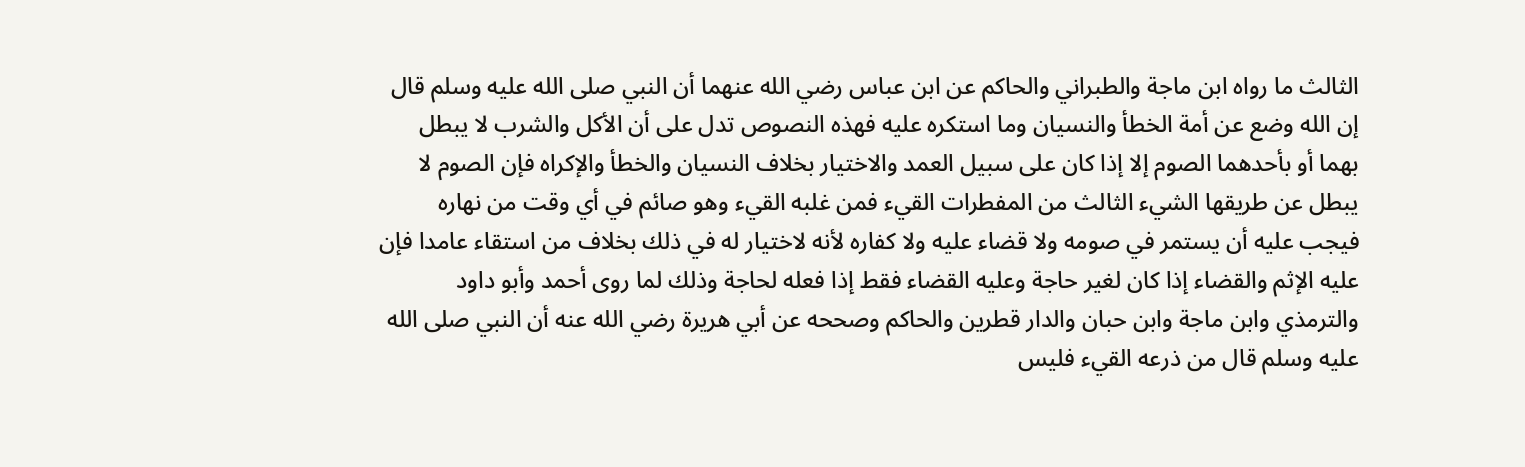الثالث ما رواه ابن ماجة والطبراني والحاكم عن ابن عباس رضي الله عنهما أن النبي صلى الله عليه وسلم قال إن الله وضع عن أمة الخطأ والنسيان وما استكره عليه فهذه النصوص تدل على أن الأكل والشرب لا يبطل بهما أو بأحدهما الصوم إلا إذا كان على سبيل العمد والاختيار بخلاف النسيان والخطأ والإكراه فإن الصوم لا يبطل عن طريقها الشيء الثالث من المفطرات القيء فمن غلبه القيء وهو صائم في أي وقت من نهاره فيجب عليه أن يستمر في صومه ولا قضاء عليه ولا كفاره لأنه لاختيار له في ذلك بخلاف من استقاء عامدا فإن عليه الإثم والقضاء إذا كان لغير حاجة وعليه القضاء فقط إذا فعله لحاجة وذلك لما روى أحمد وأبو داود والترمذي وابن ماجة وابن حبان والدار قطرين والحاكم وصححه عن أبي هريرة رضي الله عنه أن النبي صلى الله عليه وسلم قال من ذرعه القيء فليس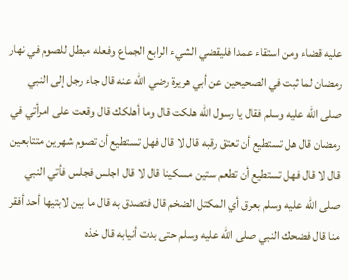عليه قضاء ومن استقاء عمدا فليقضي الشيء الرابع الجماع وفعله مبطل للصوم في نهار رمضان لما ثبت في الصحيحين عن أبي هريرة رضي الله عنه قال جاء رجل إلى النبي صلى الله عليه وسلم فقال يا رسول الله هلكت قال وما أهلكك قال وقعت على امرأتي في رمضان قال هل تستطيع أن تعتق رقبه قال لا قال فهل تستطيع أن تصوم شهرين متتابعين قال لا قال فهل تستطيع أن تطعم ستين مسكينا قال لا قال اجلس فجلس فأتي النبي صلى الله عليه وسلم بعرق أي المكتل الضخم قال فتصدق به قال ما بين لابتيها أحد أفقر منا قال فضحك النبي صلى الله عليه وسلم حتى بدت أنيابه قال خذه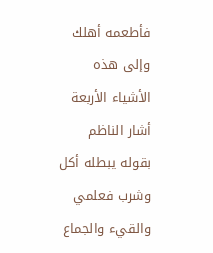فأطعمه أهلك وإلى هذه الأشياء الأربعة أشار الناظم بقوله يبطله أكل وشرب فعلمي والقيء والجماع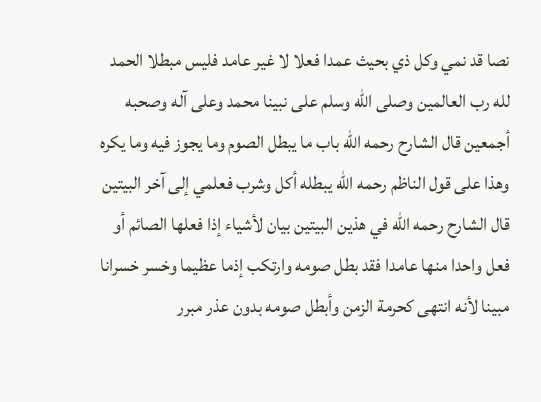نصا قد نمي وكل ذي بحيث عمدا فعلا لا غير عامد فليس مبطلا الحمد لله رب العالمين وصلى الله وسلم على نبينا محمد وعلى آله وصحبه أجمعين قال الشارح رحمه الله باب ما يبطل الصوم وما يجوز فيه وما يكره وهذا على قول الناظم رحمه الله يبطله أكل وشرب فعلمي إلى آخر البيتين قال الشارح رحمه الله في هذين البيتين بيان لأشياء إذا فعلها الصائم أو فعل واحدا منها عامدا فقد بطل صومه وارتكب إذما عظيما وخسر خسرانا مبينا لأنه انتهى كحرمة الزمن وأبطل صومه بدون عذر مبرر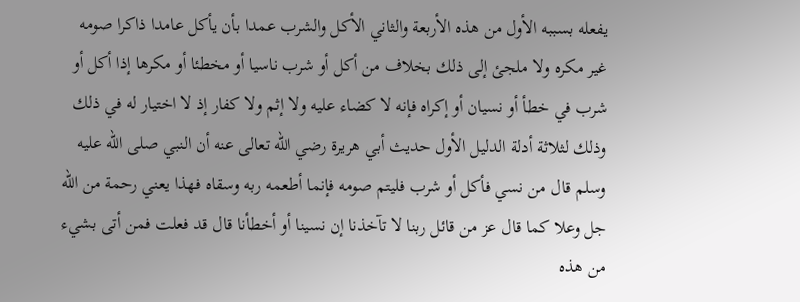يفعله بسببه الأول من هذه الأربعة والثاني الأكل والشرب عمدا بأن يأكل عامدا ذاكرا صومه غير مكره ولا ملجئ إلى ذلك بخلاف من أكل أو شرب ناسيا أو مخطئا أو مكرها إذا أكل أو شرب في خطأ أو نسيان أو إكراه فإنه لا كضاء عليه ولا إثم ولا كفار إذ لا اختيار له في ذلك وذلك لثلاثة أدلة الدليل الأول حديث أبي هريرة رضي الله تعالى عنه أن النبي صلى الله عليه وسلم قال من نسي فأكل أو شرب فليتم صومه فإنما أطعمه ربه وسقاه فهذا يعني رحمة من الله جل وعلا كما قال عز من قائل ربنا لا تآخذنا إن نسينا أو أخطأنا قال قد فعلت فمن أتى بشيء من هذه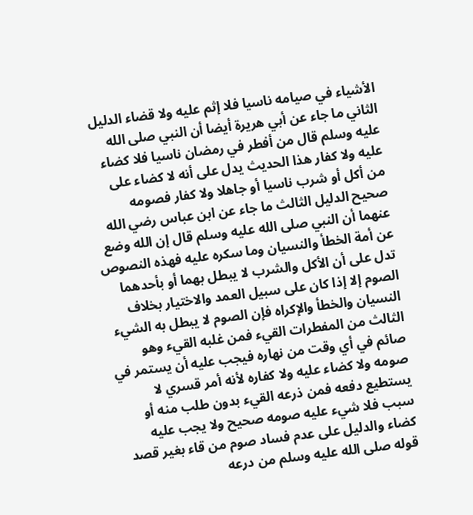الأشياء في صيامه ناسيا فلا إثم عليه ولا قضاء الدليل الثاني ما جاء عن أبي هريرة أيضا أن النبي صلى الله عليه وسلم قال من أفطر في رمضان ناسيا فلا كضاء عليه ولا كفار هذا الحديث يدل على أنه لا كضاء على من أكل أو شرب ناسيا أو جاهلا ولا كفار فصومه صحيح الدليل الثالث ما جاء عن ابن عباس رضي الله عنهما أن النبي صلى الله عليه وسلم قال إن الله وضع عن أمة الخطأ والنسيان وما سكره عليه فهذه النصوص تدل على أن الأكل والشرب لا يبطل بهما أو بأحدهما الصوم إلا إذا كان على سبيل العمد والاختيار بخلاف النسيان والخطأ والإكراه فإن الصوم لا يبطل به الشيء الثالث من المفطرات القيء فمن غلبه القيء وهو صائم في أي وقت من نهاره فيجب عليه أن يستمر في صومه ولا كضاء عليه ولا كفاره لأنه أمر قسري لا يستطيع دفعه فمن ذرعه القيء بدون طلب منه أو سبب فلا شيء عليه صومه صحيح ولا يجب عليه كضاء والدليل على عدم فساد صوم من قاء بغير قصد قوله صلى الله عليه وسلم من درعه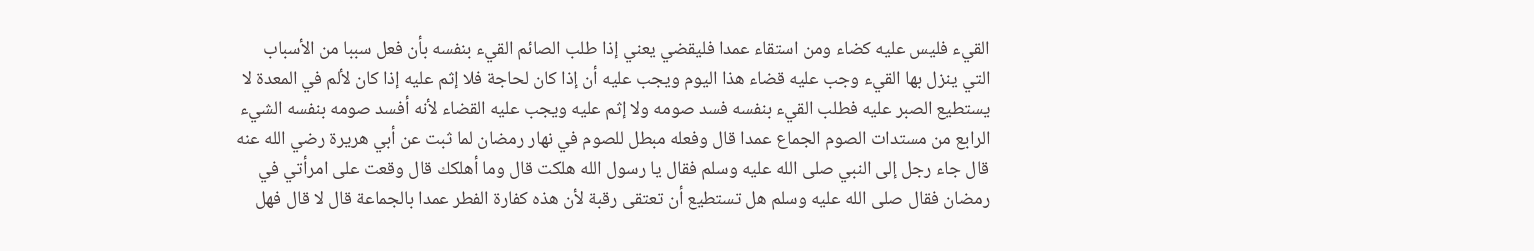القيء فليس عليه كضاء ومن استقاء عمدا فليقضي يعني إذا طلب الصائم القيء بنفسه بأن فعل سببا من الأسباب التي ينزل بها القيء وجب عليه قضاء هذا اليوم ويجب عليه أن إذا كان لحاجة فلا إثم عليه إذا كان لألم في المعدة لا يستطيع الصبر عليه فطلب القيء بنفسه فسد صومه ولا إثم عليه ويجب عليه القضاء لأنه أفسد صومه بنفسه الشيء الرابع من مستدات الصوم الجماع عمدا قال وفعله مبطل للصوم في نهار رمضان لما ثبت عن أبي هريرة رضي الله عنه قال جاء رجل إلى النبي صلى الله عليه وسلم فقال يا رسول الله هلكت قال وما أهلكك قال وقعت على امرأتي في رمضان فقال صلى الله عليه وسلم هل تستطيع أن تعتقى رقبة لأن هذه كفارة الفطر عمدا بالجماعة قال لا قال فهل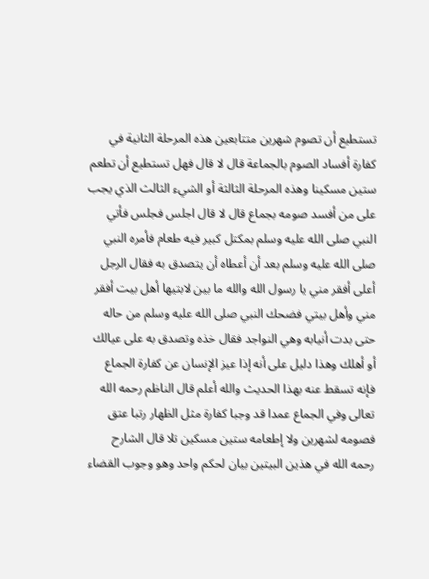تستطيع أن تصوم شهرين متتابعين هذه المرحلة الثانية في كفارة أفساد الصوم بالجماعة قال لا قال فهل تستطيع أن تطعم ستين مسكينا وهذه المرحلة الثالثة أو الشيء الثالث الذي يجب على من أفسد صومه بجماع قال لا قال اجلس فجلس فأتي النبي صلى الله عليه وسلم بمكتل كبير فيه طعام فأمره النبي صلى الله عليه وسلم بعد أن أعطاه أن يتصدق به فقال الرجل أعلى أفقر مني يا رسول الله والله ما بين لابتيها أهل بيت أفقر مني وأهل بيتي فضحك النبي صلى الله عليه وسلم من حاله حتى بدت أنيابه وهي النواجد فقال خذه وتصدق به على عيالك أو أهلك وهذا دليل على أنه إذا عيز الإنسان عن كفارة الجماع فإنه تسقط عنه بهذا الحديث والله أعلم قال الناظم رحمه الله تعالى وفي الجماع عمدا قد وجبا كفارة مثل الظهار رتبا عتق فصومه لشهرين ولا إطعامه ستين مسكين تلا قال الشارح رحمه الله في هذين البيتين بيان لحكم واحد وهو وجوب القضاء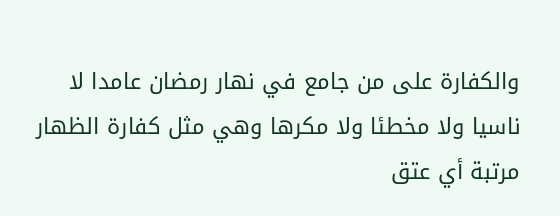والكفارة على من جامع في نهار رمضان عامدا لا ناسيا ولا مخطئا ولا مكرها وهي مثل كفارة الظهار مرتبة أي عتق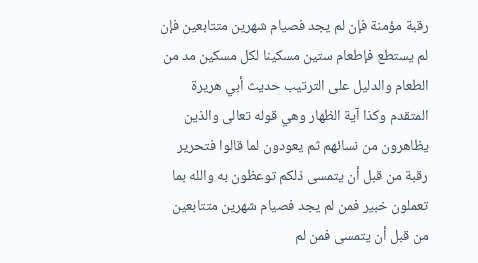رقبة مؤمنة فإن لم يجد فصيام شهرين متتابعين فإن لم يستطع فإطعام ستين مسكينا لكل مسكين مد من الطعام والدليل على الترتيب حديث أبي هريرة المتقدم وكذا آية الظهار وهي قوله تعالى والذين يظاهرون من نسائهم ثم يعودون لما قالوا فتحرير رقبة من قبل أن يتمسى ذلكم توعظون به والله بما تعملون خبير فمن لم يجد فصيام شهرين متتابعين من قبل أن يتمسى فمن لم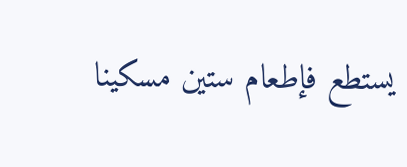يستطع فإطعام ستين مسكينا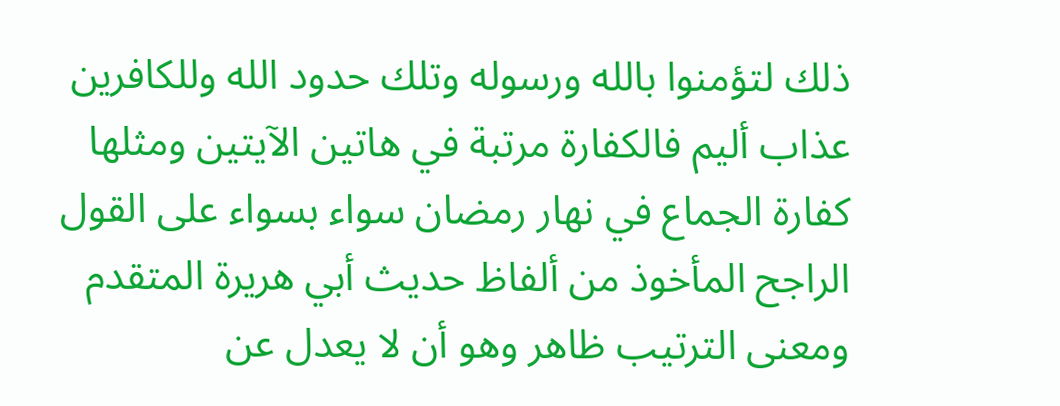ذلك لتؤمنوا بالله ورسوله وتلك حدود الله وللكافرين عذاب أليم فالكفارة مرتبة في هاتين الآيتين ومثلها كفارة الجماع في نهار رمضان سواء بسواء على القول الراجح المأخوذ من ألفاظ حديث أبي هريرة المتقدم ومعنى الترتيب ظاهر وهو أن لا يعدل عن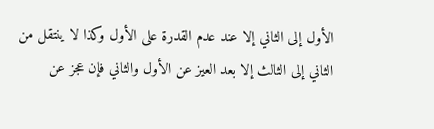الأول إلى الثاني إلا عند عدم القدرة على الأول وكذا لا ينتقل من الثاني إلى الثالث إلا بعد العيز عن الأول والثاني فإن عجز عن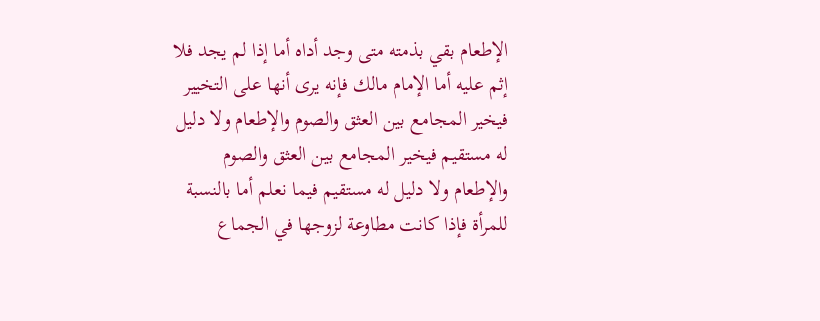الإطعام بقي بذمته متى وجد أداه أما إذا لم يجد فلا إثم عليه أما الإمام مالك فإنه يرى أنها على التخيير فيخير المجامع بين العثق والصوم والإطعام ولا دليل له مستقيم فيخير المجامع بين العثق والصوم والإطعام ولا دليل له مستقيم فيما نعلم أما بالنسبة للمرأة فإذا كانت مطاوعة لزوجها في الجماع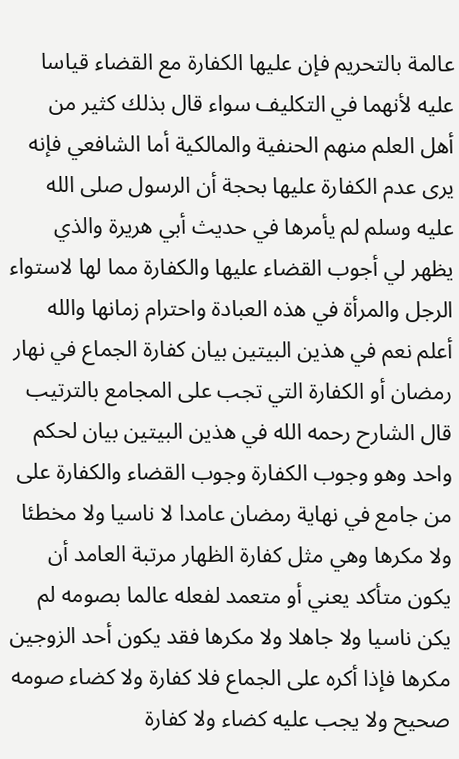عالمة بالتحريم فإن عليها الكفارة مع القضاء قياسا عليه لأنهما في التكليف سواء قال بذلك كثير من أهل العلم منهم الحنفية والمالكية أما الشافعي فإنه يرى عدم الكفارة عليها بحجة أن الرسول صلى الله عليه وسلم لم يأمرها في حديث أبي هريرة والذي يظهر لي أجوب القضاء عليها والكفارة مما لها لاستواء الرجل والمرأة في هذه العبادة واحترام زمانها والله أعلم نعم في هذين البيتين بيان كفارة الجماع في نهار رمضان أو الكفارة التي تجب على المجامع بالترتيب قال الشارح رحمه الله في هذين البيتين بيان لحكم واحد وهو وجوب الكفارة وجوب القضاء والكفارة على من جامع في نهاية رمضان عامدا لا ناسيا ولا مخطئا ولا مكرها وهي مثل كفارة الظهار مرتبة العامد أن يكون متأكد يعني أو متعمد لفعله عالما بصومه لم يكن ناسيا ولا جاهلا ولا مكرها فقد يكون أحد الزوجين مكرها فإذا أكره على الجماع فلا كفارة ولا كضاء صومه صحيح ولا يجب عليه كضاء ولا كفارة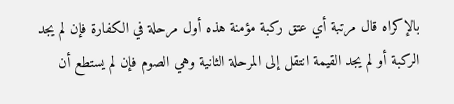بالإكراه قال مرتبة أي عتق ركبة مؤمنة هذه أول مرحلة في الكفارة فإن لم يجد الركبة أو لم يجد القيمة انتقل إلى المرحلة الثانية وهي الصوم فإن لم يستطع أن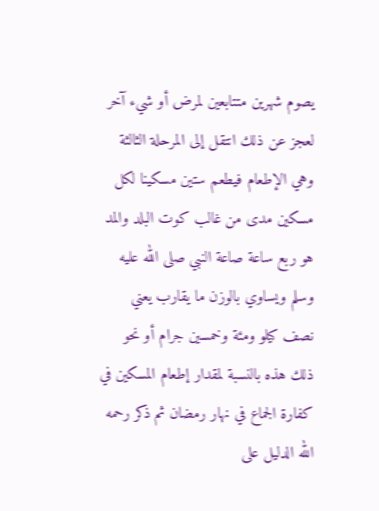يصوم شهرين متتابعين لمرض أو شيء آخر لعجز عن ذلك انتقل إلى المرحلة الثالثة وهي الإطعام فيطعم ستين مسكينا لكل مسكين مدى من غالب كوت البلد والمد هو ربع ساعة صاعة النبي صلى الله عليه وسلم ويساوي بالوزن ما يقارب يعني نصف كيلو ومئة وخمسين جرام أو نحو ذلك هذه بالنسبة لمقدار إطعام المسكين في كفارة الجماع في نهار رمضان ثم ذكر رحمه الله الدليل على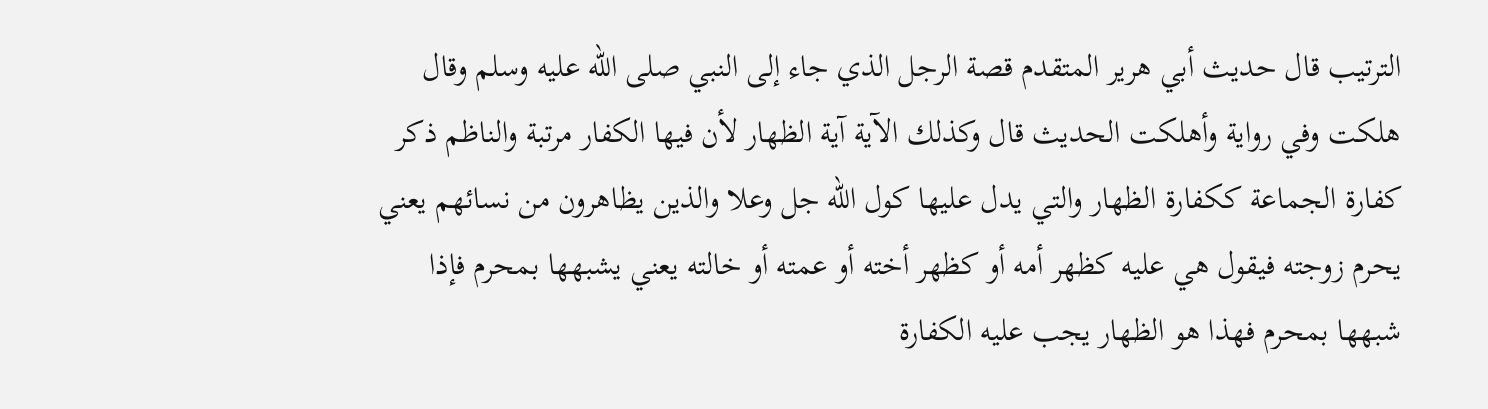الترتيب قال حديث أبي هرير المتقدم قصة الرجل الذي جاء إلى النبي صلى الله عليه وسلم وقال هلكت وفي رواية وأهلكت الحديث قال وكذلك الآية آية الظهار لأن فيها الكفار مرتبة والناظم ذكر كفارة الجماعة ككفارة الظهار والتي يدل عليها كول الله جل وعلا والذين يظاهرون من نسائهم يعني يحرم زوجته فيقول هي عليه كظهر أمه أو كظهر أخته أو عمته أو خالته يعني يشبهها بمحرم فإذا شبهها بمحرم فهذا هو الظهار يجب عليه الكفارة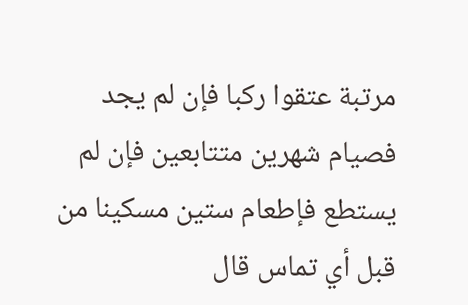مرتبة عتقوا ركبا فإن لم يجد فصيام شهرين متتابعين فإن لم يستطع فإطعام ستين مسكينا من قبل أي تماس قال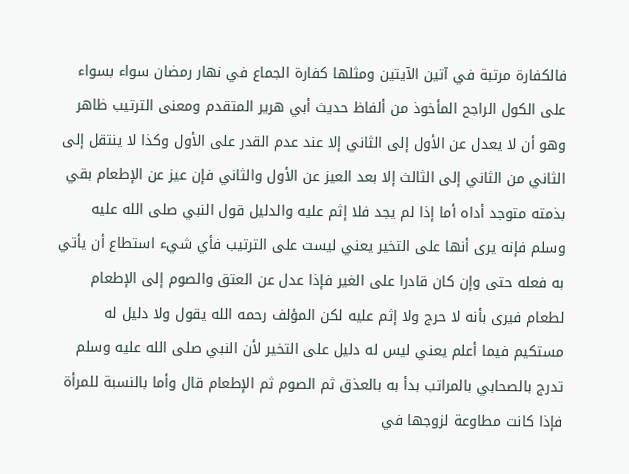فالكفارة مرتبة في آتين الآيتين ومثلها كفارة الجماع في نهار رمضان سواء بسواء على الكول الراجح المأخوذ من ألفاظ حديث أبي هرير المتقدم ومعنى الترتيب ظاهر وهو أن لا يعدل عن الأول إلى الثاني إلا عند عدم القدر على الأول وكذا لا ينتقل إلى الثاني من الثاني إلى الثالث إلا بعد العيز عن الأول والثاني فإن عيز عن الإطعام بقي بذمته متوجد أداه أما إذا لم يجد فلا إثم عليه والدليل قول النبي صلى الله عليه وسلم فإنه يرى أنها على التخير يعني ليست على الترتيب فأي شيء استطاع أن يأتي به فعله حتى وإن كان قادرا على الغير فإذا عدل عن العتق والصوم إلى الإطعام لطعام فيرى بأنه لا حرج ولا إثم عليه لكن المؤلف رحمه الله يقول ولا دليل له مستكيم فيما أعلم يعني ليس له دليل على التخير لأن النبي صلى الله عليه وسلم تدرج بالصحابي بالمراتب بدأ به بالعذق ثم الصوم ثم الإطعام قال وأما بالنسبة للمرأة فإذا كانت مطاوعة لزوجها في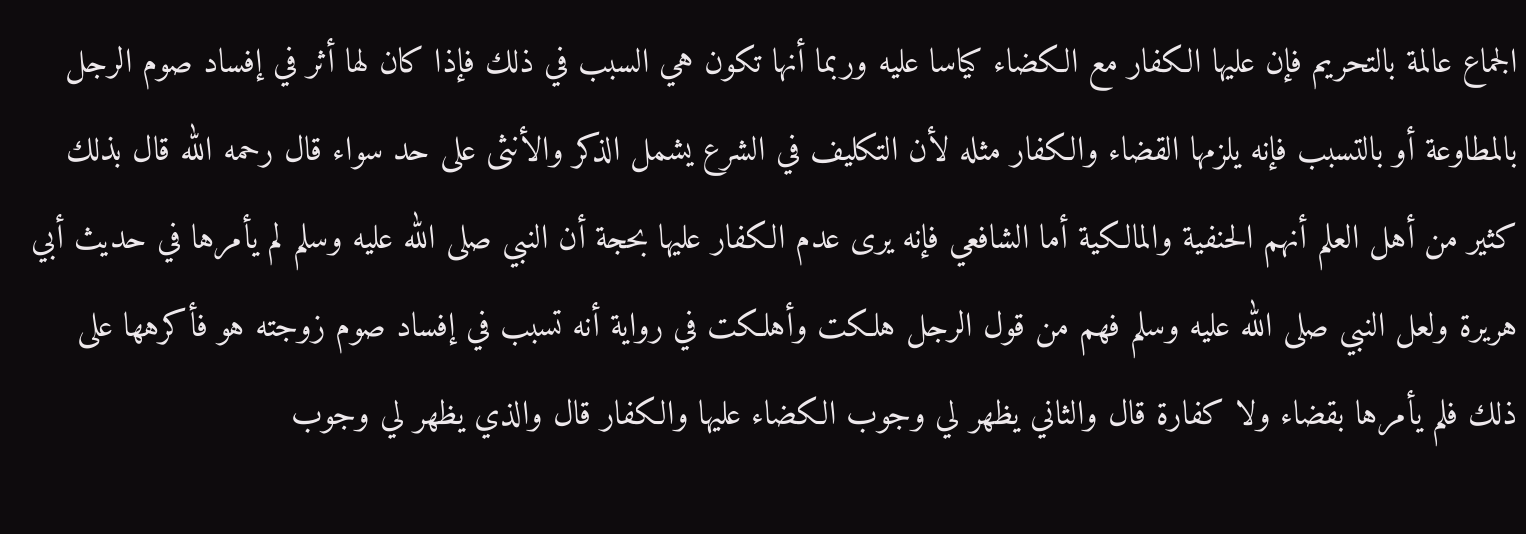الجماع عالمة بالتحريم فإن عليها الكفار مع الكضاء كياسا عليه وربما أنها تكون هي السبب في ذلك فإذا كان لها أثر في إفساد صوم الرجل بالمطاوعة أو بالتسبب فإنه يلزمها القضاء والكفار مثله لأن التكليف في الشرع يشمل الذكر والأنثى على حد سواء قال رحمه الله قال بذلك كثير من أهل العلم أنهم الحنفية والمالكية أما الشافعي فإنه يرى عدم الكفار عليها بحجة أن النبي صلى الله عليه وسلم لم يأمرها في حديث أبي هريرة ولعل النبي صلى الله عليه وسلم فهم من قول الرجل هلكت وأهلكت في رواية أنه تسبب في إفساد صوم زوجته هو فأكرهها على ذلك فلم يأمرها بقضاء ولا كفارة قال والثاني يظهر لي وجوب الكضاء عليها والكفار قال والذي يظهر لي وجوب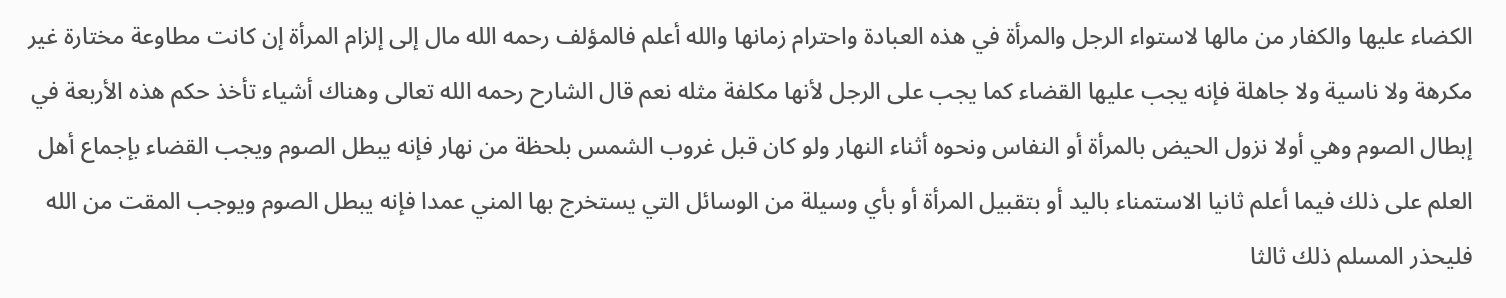الكضاء عليها والكفار من مالها لاستواء الرجل والمرأة في هذه العبادة واحترام زمانها والله أعلم فالمؤلف رحمه الله مال إلى إلزام المرأة إن كانت مطاوعة مختارة غير مكرهة ولا ناسية ولا جاهلة فإنه يجب عليها القضاء كما يجب على الرجل لأنها مكلفة مثله نعم قال الشارح رحمه الله تعالى وهناك أشياء تأخذ حكم هذه الأربعة في إبطال الصوم وهي أولا نزول الحيض بالمرأة أو النفاس ونحوه أثناء النهار ولو كان قبل غروب الشمس بلحظة من نهار فإنه يبطل الصوم ويجب القضاء بإجماع أهل العلم على ذلك فيما أعلم ثانيا الاستمناء باليد أو بتقبيل المرأة أو بأي وسيلة من الوسائل التي يستخرج بها المني عمدا فإنه يبطل الصوم ويوجب المقت من الله فليحذر المسلم ذلك ثالثا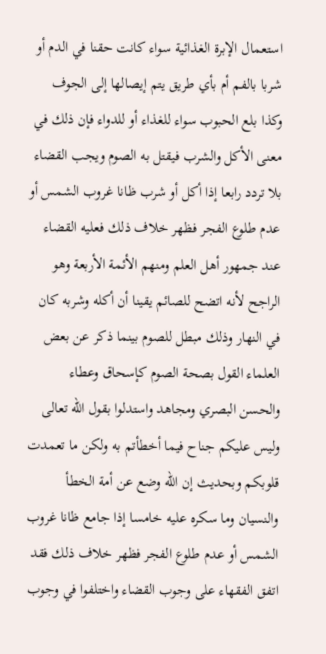استعمال الإبرة الغذائية سواء كانت حقنا في الدم أو شربا بالفم أم بأي طريق يتم إيصالها إلى الجوف وكذا بلع الحبوب سواء للغذاء أو للدواء فإن ذلك في معنى الأكل والشرب فيقتل به الصوم ويجب القضاء بلا تردد رابعا إذا أكل أو شرب ظانا غروب الشمس أو عدم طلوع الفجر فظهر خلاف ذلك فعليه القضاء عند جمهور أهل العلم ومنهم الأئمة الأربعة وهو الراجح لأنه اتضح للصائم يقينا أن أكله وشربه كان في النهار وذلك مبطل للصوم بينما ذكر عن بعض العلماء القول بصحة الصوم كإسحاق وعطاء والحسن البصري ومجاهد واستدلوا بقول الله تعالى وليس عليكم جناح فيما أخطأتم به ولكن ما تعمدت قلوبكم وبحديث إن الله وضع عن أمة الخطأ والنسيان وما سكره عليه خامسا إذا جامع ظانا غروب الشمس أو عدم طلوع الفجر فظهر خلاف ذلك فقد اتفق الفقهاء على وجوب القضاء واختلفوا في وجوب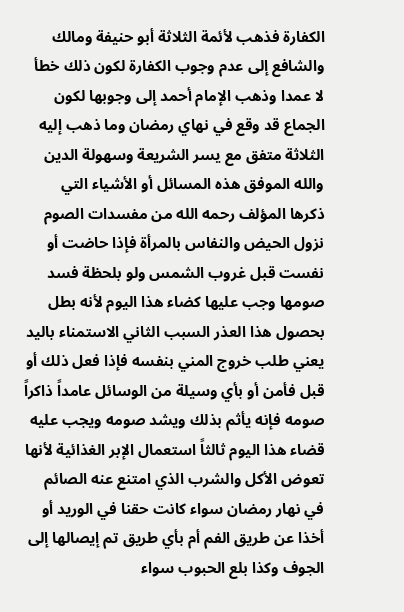الكفارة فذهب لأئمة الثلاثة أبو حنيفة ومالك والشافع إلى عدم وجوب الكفارة لكون ذلك خطأ لا عمدا وذهب الإمام أحمد إلى وجوبها لكون الجماع قد وقع في نهاي رمضان وما ذهب إليه الثلاثة متفق مع يسر الشريعة وسهولة الدين والله الموفق هذه المسائل أو الأشياء التي ذكرها المؤلف رحمه الله من مفسدات الصوم نزول الحيض والنفاس بالمرأة فإذا حاضت أو نفست قبل غروب الشمس ولو بلحظة فسد صومها وجب عليها كضاء هذا اليوم لأنه بطل بحصول هذا العذر السبب الثاني الاستمناء باليد يعني طلب خروج المني بنفسه فإذا فعل ذلك أو قبل فأمن أو بأي وسيلة من الوسائل عامداً ذاكراً صومه فإنه يأثم بذلك ويشد صومه ويجب عليه قضاء هذا اليوم ثالثاً استعمال الإبر الغذائية لأنها تعوض الأكل والشرب الذي امتنع عنه الصائم في نهار رمضان سواء كانت حقنا في الوريد أو أخذا عن طريق الفم أم بأي طريق تم إيصالها إلى الجوف وكذا بلع الحبوب سواء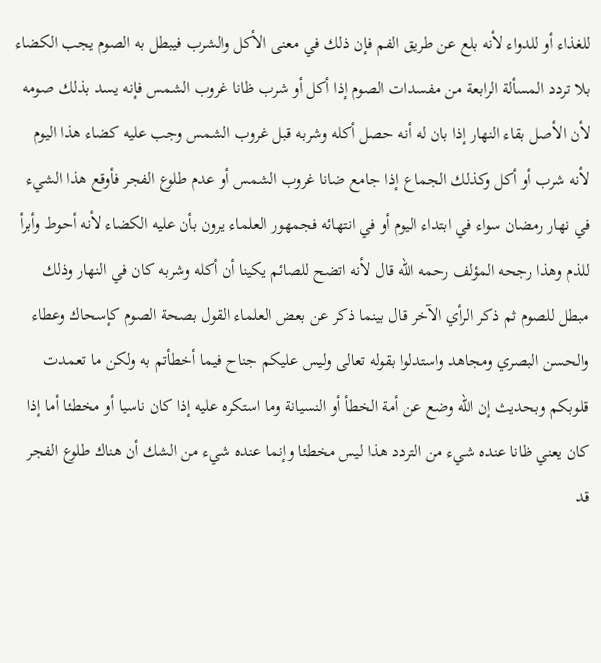للغذاء أو للدواء لأنه بلع عن طريق الفم فإن ذلك في معنى الأكل والشرب فيبطل به الصوم يجب الكضاء بلا تردد المسألة الرابعة من مفسدات الصوم إذا أكل أو شرب ظانا غروب الشمس فإنه يسد بذلك صومه لأن الأصل بقاء النهار إذا بان له أنه حصل أكله وشربه قبل غروب الشمس وجب عليه كضاء هذا اليوم لأنه شرب أو أكل وكذلك الجماع إذا جامع ضانا غروب الشمس أو عدم طلوع الفجر فأوقع هذا الشيء في نهار رمضان سواء في ابتداء اليوم أو في انتهائه فجمهور العلماء يرون بأن عليه الكضاء لأنه أحوط وأبرأ للذم وهذا رجحه المؤلف رحمه الله قال لأنه اتضح للصائم يكينا أن أكله وشربه كان في النهار وذلك مبطل للصوم ثم ذكر الرأي الآخر قال بينما ذكر عن بعض العلماء القول بصحة الصوم كإسحاك وعطاء والحسن البصري ومجاهد واستدلوا بقوله تعالى وليس عليكم جناح فيما أخطأتم به ولكن ما تعمدت قلوبكم وبحديث إن الله وضع عن أمة الخطأ أو النسيانة وما استكره عليه إذا كان ناسيا أو مخطئا أما إذا كان يعني ظانا عنده شيء من التردد هذا ليس مخطئا وإنما عنده شيء من الشك أن هناك طلوع الفجر قد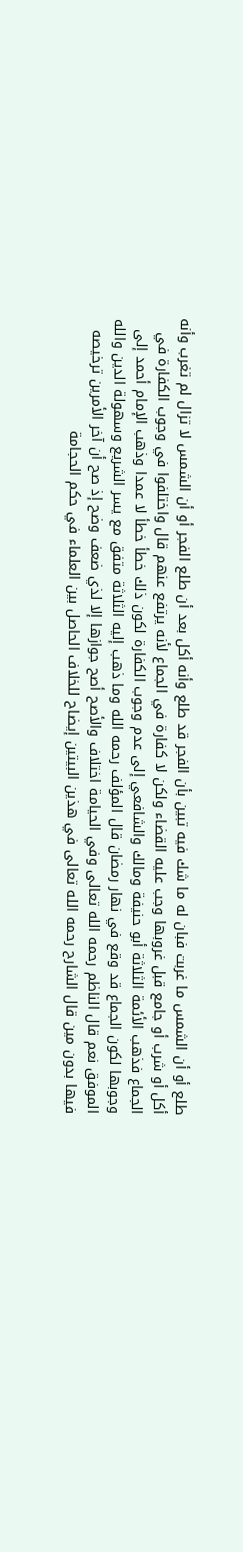طلع أو أن الشمس ما غربت فبان له ما شك فيه تبين بأن الفجر قد طلع وأنه أكل بعد أن طلع الفجر أو أن الشمس لا تزال لم تغرب وأنه أكل أو شرب أو جامع قبل غروبها وجب عليه القضاء ولكن لا كفارة في الجماع لأنه يرتفع عنهم قال واختلفوا في وجوب الكفارة في الجماع فذهب الأئمة الثلاثة أبو حنيفة ومالك والشافعي إلى عدم وجوب الكفارة لكون ذلك خطأ خطأ لا عمدا وذهب الإمام أحمد إلى وجوبها لكون الجماع قد وقع في نهار رمضان قال المؤلف رحمه الله وما ذهب إليه الثلاثة متفق مع يسر الشريع وسهولة الدين والله الموفق نعم قال الناظم رحمه الله تعالى وفي الحيامة اختلاف والأصح أصح جوازها إلا لذي ضعف وضح إذ صح أن آخر الأمرين ترخيصه فيها بدون مين قال الشارح رحمه الله تعالى في هذين البيتين إيضاح للخلاف الحاصل بين العلماء في حكم الحجامة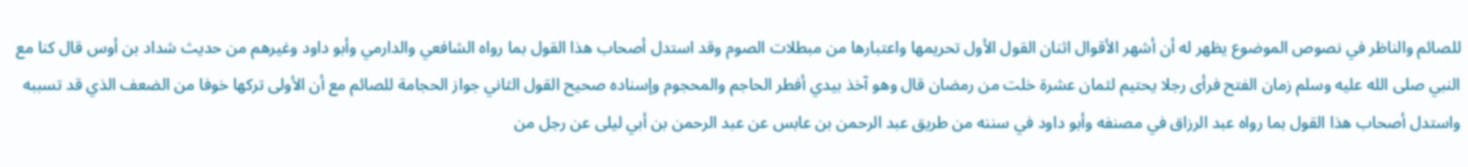للصائم والناظر في نصوص الموضوع يظهر له أن أشهر الأقوال اثنان القول الأول تحريمها واعتبارها من مبطلات الصوم وقد استدل أصحاب هذا القول بما رواه الشافعي والدارمي وأبو داود وغيرهم من حديث شداد بن أوس قال كنا مع النبي صلى الله عليه وسلم زمان الفتح فرأى رجلا يحتيم لثمان عشرة خلت من رمضان قال وهو آخذ بيدي أفطر الحاجم والمحجوم وإسناده صحيح القول الثاني جواز الحجامة للصائم مع أن الأولى تركها خوفا من الضعف الذي قد تسببه واستدل أصحاب هذا القول بما رواه عبد الرزاق في مصنفه وأبو داود في سننه من طريق عبد الرحمن بن عابس عن عبد الرحمن بن أبي ليلى عن رجل من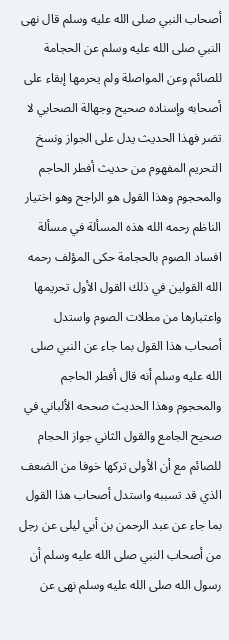أصحاب النبي صلى الله عليه وسلم قال نهى النبي صلى الله عليه وسلم عن الحجامة للصائم وعن المواصلة ولم يحرمها إبقاء على أصحابه وإسناده صحيح وجهالة الصحابي لا تضر فهذا الحديث يدل على الجواز ونسخ التحريم المفهوم من حديث أفطر الحاجم والمحجوم وهذا القول هو الراجح وهو اختيار الناظم رحمه الله هذه المسألة في مسألة افساد الصوم بالحجامة حكى المؤلف رحمه الله القولين في ذلك القول الأول تحريمها واعتبارها من مطلات الصوم واستدل أصحاب هذا القول بما جاء عن النبي صلى الله عليه وسلم أنه قال أفطر الحاجم والمحجوم وهذا الحديث صححه الألباني في صحيح الجامع والقول الثاني جواز الحجام للصائم مع أن الأولى تركها خوفا من الضعف الذي قد تسببه واستدل أصحاب هذا القول بما جاء عن عبد الرحمن بن أبي ليلى عن رجل من أصحاب النبي صلى الله عليه وسلم أن رسول الله صلى الله عليه وسلم نهى عن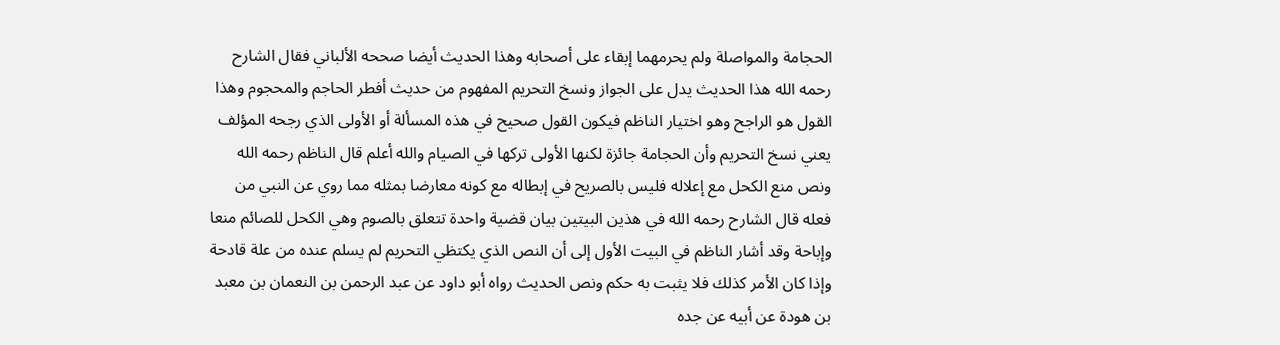الحجامة والمواصلة ولم يحرمهما إبقاء على أصحابه وهذا الحديث أيضا صححه الألباني فقال الشارح رحمه الله هذا الحديث يدل على الجواز ونسخ التحريم المفهوم من حديث أفطر الحاجم والمحجوم وهذا القول هو الراجح وهو اختيار الناظم فيكون القول صحيح في هذه المسألة أو الأولى الذي رجحه المؤلف يعني نسخ التحريم وأن الحجامة جائزة لكنها الأولى تركها في الصيام والله أعلم قال الناظم رحمه الله ونص منع الكحل مع إعلاله فليس بالصريح في إبطاله مع كونه معارضا بمثله مما روي عن النبي من فعله قال الشارح رحمه الله في هذين البيتين بيان قضية واحدة تتعلق بالصوم وهي الكحل للصائم منعا وإباحة وقد أشار الناظم في البيت الأول إلى أن النص الذي يكتظي التحريم لم يسلم عنده من علة قادحة وإذا كان الأمر كذلك فلا يثبت به حكم ونص الحديث رواه أبو داود عن عبد الرحمن بن النعمان بن معبد بن هودة عن أبيه عن جده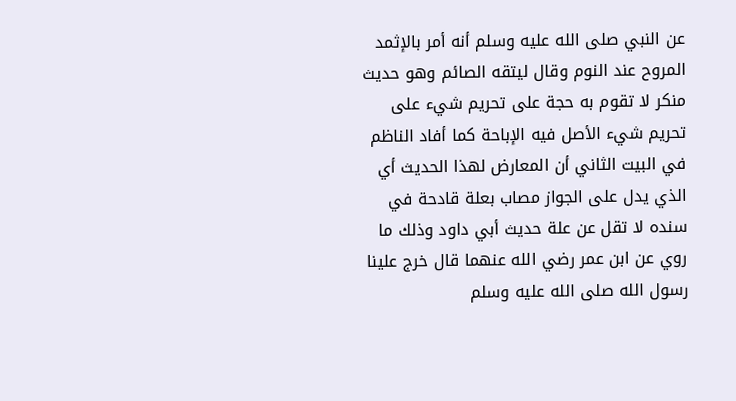عن النبي صلى الله عليه وسلم أنه أمر بالإثمد المروح عند النوم وقال ليتقه الصائم وهو حديث منكر لا تقوم به حجة على تحريم شيء على تحريم شيء الأصل فيه الإباحة كما أفاد الناظم في البيت الثاني أن المعارض لهذا الحديث أي الذي يدل على الجواز مصاب بعلة قادحة في سنده لا تقل عن علة حديث أبي داود وذلك ما روي عن ابن عمر رضي الله عنهما قال خرج علينا رسول الله صلى الله عليه وسلم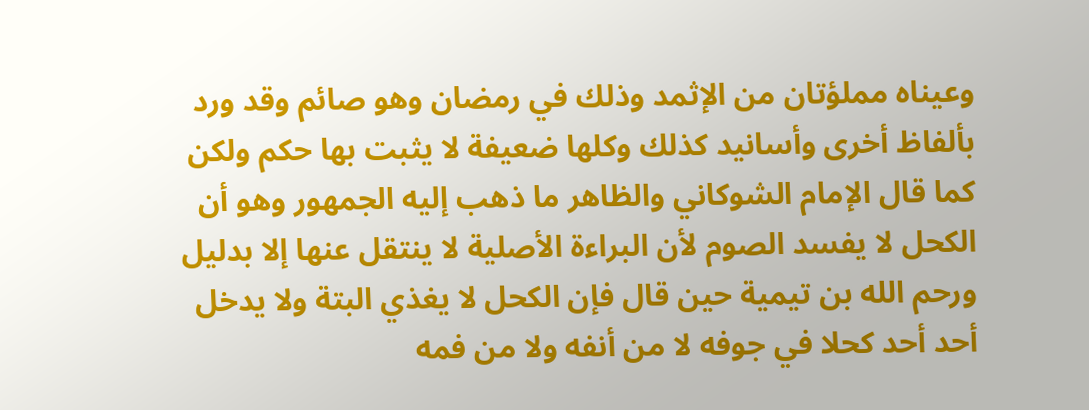وعيناه مملؤتان من الإثمد وذلك في رمضان وهو صائم وقد ورد بألفاظ أخرى وأسانيد كذلك وكلها ضعيفة لا يثبت بها حكم ولكن كما قال الإمام الشوكاني والظاهر ما ذهب إليه الجمهور وهو أن الكحل لا يفسد الصوم لأن البراءة الأصلية لا ينتقل عنها إلا بدليل ورحم الله بن تيمية حين قال فإن الكحل لا يغذي البتة ولا يدخل أحد أحد كحلا في جوفه لا من أنفه ولا من فمه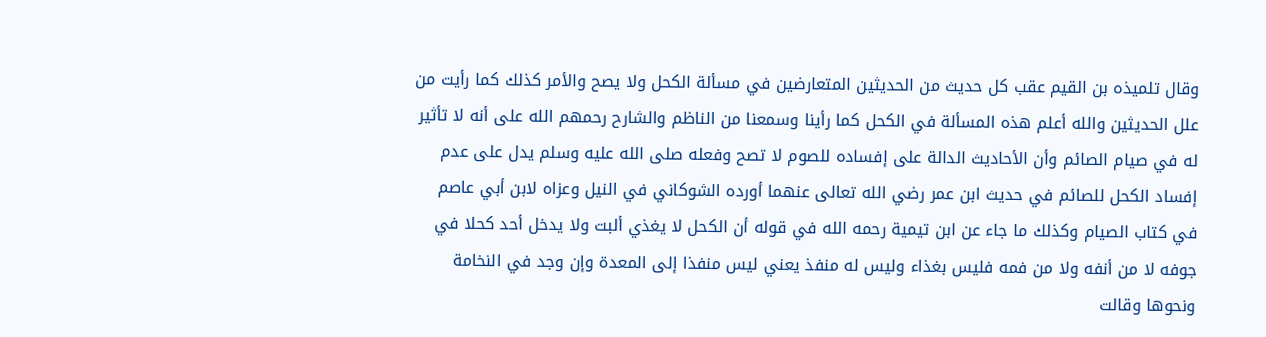وقال تلميذه بن القيم عقب كل حديث من الحديثين المتعارضين في مسألة الكحل ولا يصح والأمر كذلك كما رأيت من علل الحديثين والله أعلم هذه المسألة في الكحل كما رأينا وسمعنا من الناظم والشارح رحمهم الله على أنه لا تأثير له في صيام الصائم وأن الأحاديث الدالة على إفساده للصوم لا تصح وفعله صلى الله عليه وسلم يدل على عدم إفساد الكحل للصائم في حديث ابن عمر رضي الله تعالى عنهما أورده الشوكاني في النيل وعزاه لابن أبي عاصم في كتاب الصيام وكذلك ما جاء عن ابن تيمية رحمه الله في قوله أن الكحل لا يغذي ألبت ولا يدخل أحد كحلا في جوفه لا من أنفه ولا من فمه فليس بغذاء وليس له منفذ يعني ليس منفذا إلى المعدة وإن وجد في النخامة ونحوها وقالت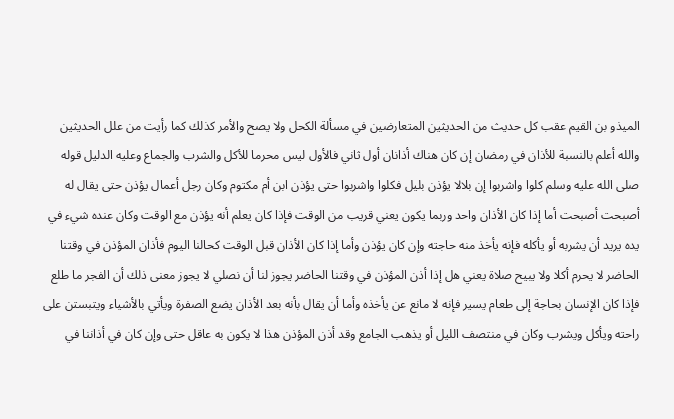الميذو بن القيم عقب كل حديث من الحديثين المتعارضين في مسألة الكحل ولا يصح والأمر كذلك كما رأيت من علل الحديثين والله أعلم بالنسبة للأذان في رمضان إن كان هناك أذانان أول ثاني فالأول ليس محرما للأكل والشرب والجماع وعليه الدليل قوله صلى الله عليه وسلم كلوا واشربوا إن بلالا يؤذن بليل فكلوا واشربوا حتى يؤذن ابن أم مكتوم وكان رجل أعمال يؤذن حتى يقال له أصبحت أصبحت أما إذا كان الأذان واحد وربما يكون يعني قريب من الوقت فإذا كان يعلم أنه يؤذن مع الوقت وكان عنده شيء في يده يريد أن يشربه أو يأكله فإنه يأخذ منه حاجته وإن كان يؤذن وأما إذا كان الأذان قبل الوقت كحالنا اليوم فأذان المؤذن في وقتنا الحاضر لا يحرم أكلا ولا يبيح صلاة يعني هل إذا أذن المؤذن في وقتنا الحاضر يجوز لنا أن نصلي لا يجوز معنى ذلك أن الفجر ما طلع فإذا كان الإنسان بحاجة إلى طعام يسير فإنه لا مانع عن يأخذه وأما أن يقال بأنه بعد الأذان يضع الصفرة ويأتي بالأشياء ويتبستن على راحته ويأكل ويشرب وكان في منتصف الليل أو يذهب الجامع وقد أذن المؤذن هذا لا يكون به عاقل حتى وإن كان في أذاننا في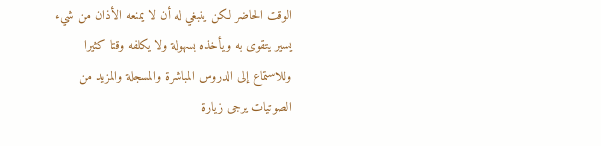الوقت الحاضر لكن ينبغي له أن لا يمنعه الأذان من شيء يسير يتقوى به ويأخذه بسهولة ولا يكلفه وقتا كثيرا وللاستماع إلى الدروس المباشرة والمسجلة والمزيد من الصوتيات يرجى زيارة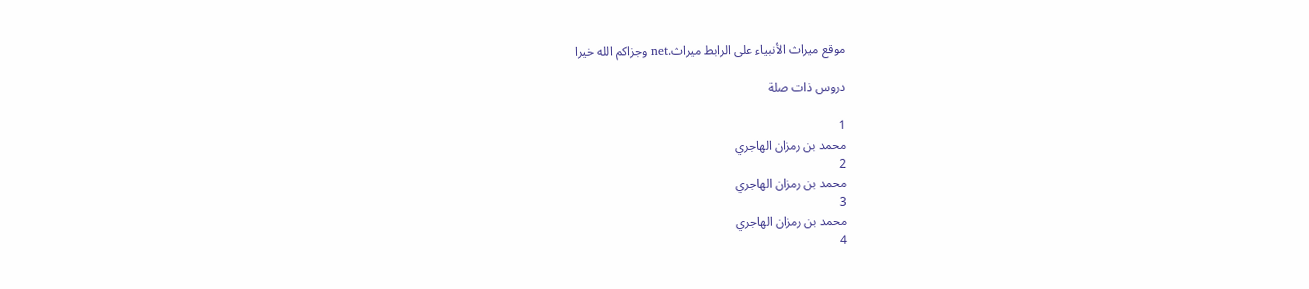موقع ميراث الأنبياء على الرابط ميراث.net وجزاكم الله خيرا

دروس ذات صلة

1
محمد بن رمزان الهاجري
2
محمد بن رمزان الهاجري
3
محمد بن رمزان الهاجري
4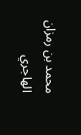محمد بن رمزان الهاجري